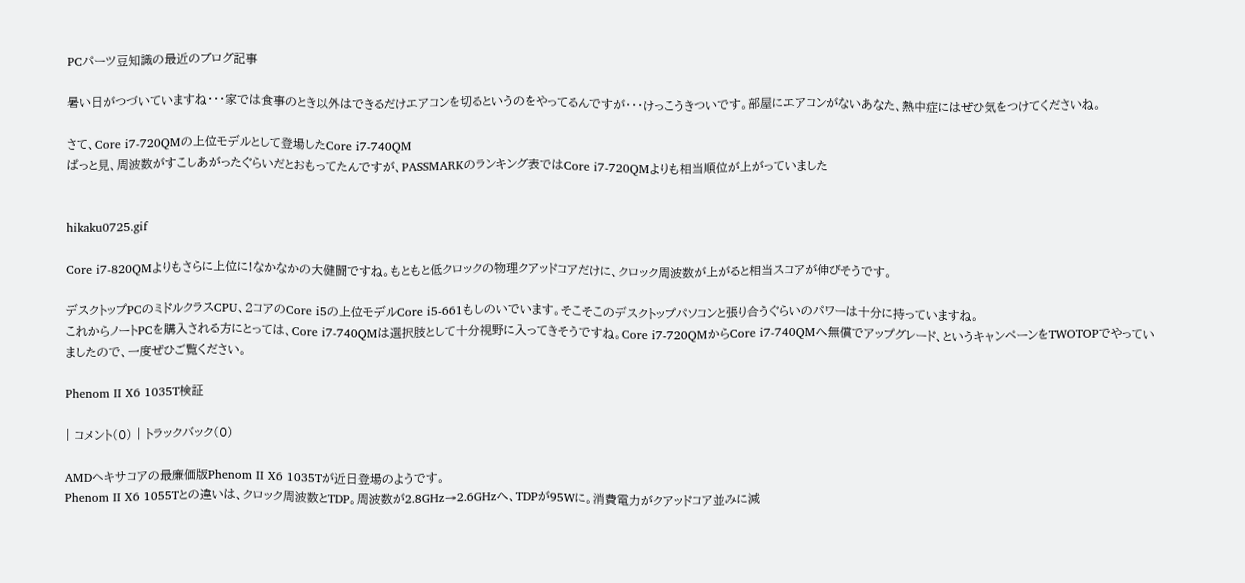PCパーツ豆知識の最近のブログ記事

暑い日がつづいていますね・・・家では食事のとき以外はできるだけエアコンを切るというのをやってるんですが・・・けっこうきついです。部屋にエアコンがないあなた、熱中症にはぜひ気をつけてくださいね。

さて、Core i7-720QMの上位モデルとして登場したCore i7-740QM
ぱっと見、周波数がすこしあがったぐらいだとおもってたんですが、PASSMARKのランキング表ではCore i7-720QMよりも相当順位が上がっていました


hikaku0725.gif

Core i7-820QMよりもさらに上位に!なかなかの大健闘ですね。もともと低クロックの物理クアッドコアだけに、クロック周波数が上がると相当スコアが伸びそうです。

デスクトップPCのミドルクラスCPU、2コアのCore i5の上位モデルCore i5-661もしのいでいます。そこそこのデスクトップパソコンと張り合うぐらいのパワーは十分に持っていますね。
これからノートPCを購入される方にとっては、Core i7-740QMは選択肢として十分視野に入ってきそうですね。Core i7-720QMからCore i7-740QMへ無償でアップグレード、というキャンペーンをTWOTOPでやっていましたので、一度ぜひご覧ください。

Phenom II X6 1035T検証

| コメント(0) | トラックバック(0)

AMDヘキサコアの最廉価版Phenom II X6 1035Tが近日登場のようです。
Phenom II X6 1055Tとの違いは、クロック周波数とTDP。周波数が2.8GHz→2.6GHzへ、TDPが95Wに。消費電力がクアッドコア並みに減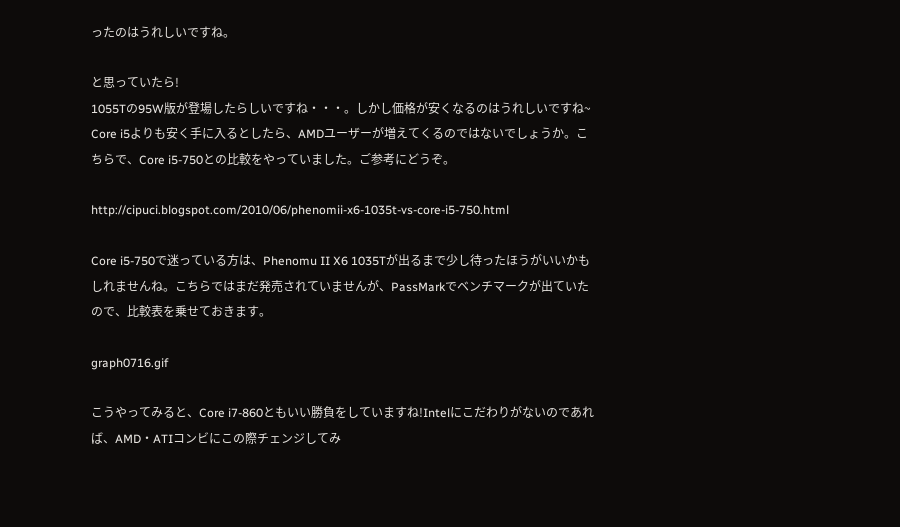ったのはうれしいですね。

と思っていたら!
1055Tの95W版が登場したらしいですね・・・。しかし価格が安くなるのはうれしいですね~
Core i5よりも安く手に入るとしたら、AMDユーザーが増えてくるのではないでしょうか。こちらで、Core i5-750との比較をやっていました。ご参考にどうぞ。

http://cipuci.blogspot.com/2010/06/phenomii-x6-1035t-vs-core-i5-750.html

Core i5-750で迷っている方は、Phenomu II X6 1035Tが出るまで少し待ったほうがいいかもしれませんね。こちらではまだ発売されていませんが、PassMarkでベンチマークが出ていたので、比較表を乗せておきます。

graph0716.gif

こうやってみると、Core i7-860ともいい勝負をしていますね!Intelにこだわりがないのであれば、AMD・ATIコンビにこの際チェンジしてみ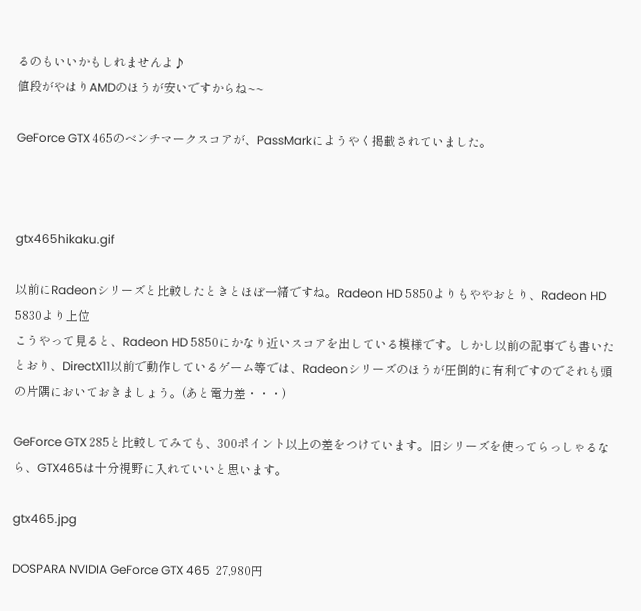るのもいいかもしれませんよ♪
値段がやはりAMDのほうが安いですからね~~

GeForce GTX 465のベンチマークスコアが、PassMarkにようやく掲載されていました。



gtx465hikaku.gif

以前にRadeonシリーズと比較したときとほぼ一緒ですね。Radeon HD 5850よりもややおとり、Radeon HD 5830より上位
こうやって見ると、Radeon HD 5850にかなり近いスコアを出している模様です。しかし以前の記事でも書いたとおり、DirectX11以前で動作しているゲーム等では、Radeonシリーズのほうが圧倒的に有利ですのでそれも頭の片隅においておきましょう。(あと電力差・・・)

GeForce GTX 285と比較してみても、300ポイント以上の差をつけています。旧シリーズを使ってらっしゃるなら、GTX465は十分視野に入れていいと思います。

gtx465.jpg

DOSPARA NVIDIA GeForce GTX 465  27,980円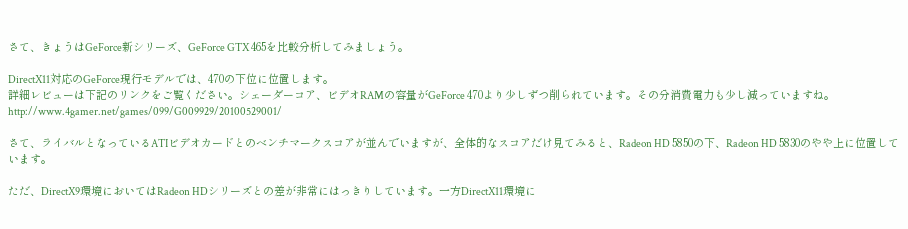さて、きょうはGeForce新シリーズ、GeForce GTX 465を比較分析してみましょう。

DirectX11対応のGeForce現行モデルでは、470の下位に位置します。
詳細レビューは下記のリンクをご覧ください。シェーダーコア、ビデオRAMの容量がGeForce 470より少しずつ削られています。その分消費電力も少し減っていますね。
http://www.4gamer.net/games/099/G009929/20100529001/

さて、ライバルとなっているATIビデオカードとのベンチマークスコアが並んでいますが、全体的なスコアだけ見てみると、Radeon HD 5850の下、Radeon HD 5830のやや上に位置しています。

ただ、DirectX9環境においてはRadeon HDシリーズとの差が非常にはっきりしています。一方DirectX11環境に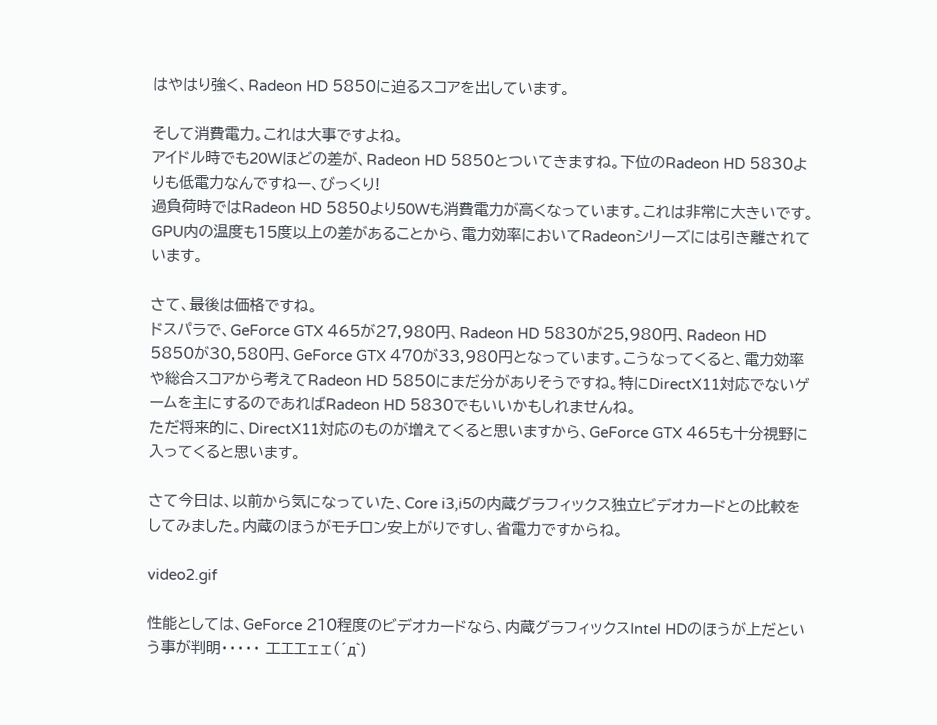はやはり強く、Radeon HD 5850に迫るスコアを出しています。

そして消費電力。これは大事ですよね。
アイドル時でも20Wほどの差が、Radeon HD 5850とついてきますね。下位のRadeon HD 5830よりも低電力なんですねー、びっくり!
過負荷時ではRadeon HD 5850より50Wも消費電力が高くなっています。これは非常に大きいです。GPU内の温度も15度以上の差があることから、電力効率においてRadeonシリーズには引き離されています。

さて、最後は価格ですね。
ドスパラで、GeForce GTX 465が27,980円、Radeon HD 5830が25,980円、Radeon HD 5850が30,580円、GeForce GTX 470が33,980円となっています。こうなってくると、電力効率や総合スコアから考えてRadeon HD 5850にまだ分がありそうですね。特にDirectX11対応でないゲームを主にするのであればRadeon HD 5830でもいいかもしれませんね。
ただ将来的に、DirectX11対応のものが増えてくると思いますから、GeForce GTX 465も十分視野に入ってくると思います。

さて今日は、以前から気になっていた、Core i3,i5の内蔵グラフィックス独立ビデオカードとの比較をしてみました。内蔵のほうがモチロン安上がりですし、省電力ですからね。

video2.gif

性能としては、GeForce 210程度のビデオカードなら、内蔵グラフィックスIntel HDのほうが上だという事が判明・・・・・ 工エエェェ(´д`)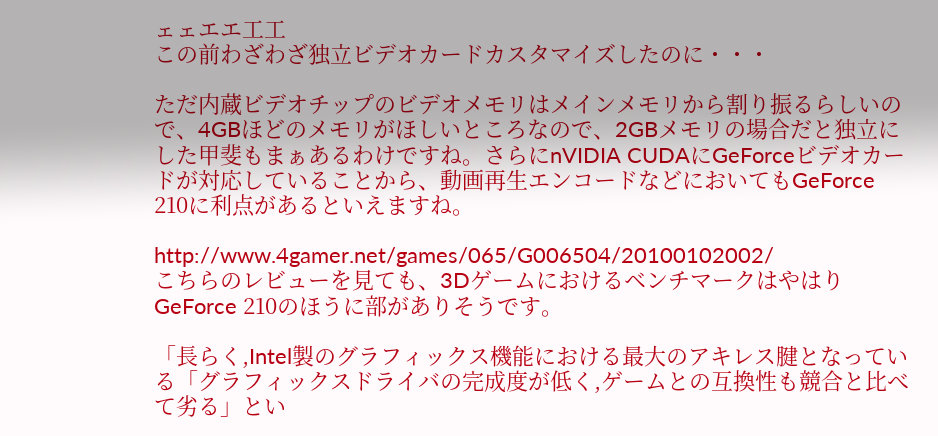ェェエエ工工
この前わざわざ独立ビデオカードカスタマイズしたのに・・・

ただ内蔵ビデオチップのビデオメモリはメインメモリから割り振るらしいので、4GBほどのメモリがほしいところなので、2GBメモリの場合だと独立にした甲斐もまぁあるわけですね。さらにnVIDIA CUDAにGeForceビデオカードが対応していることから、動画再生エンコードなどにおいてもGeForce 210に利点があるといえますね。

http://www.4gamer.net/games/065/G006504/20100102002/
こちらのレビューを見ても、3DゲームにおけるベンチマークはやはりGeForce 210のほうに部がありそうです。

「長らく,Intel製のグラフィックス機能における最大のアキレス腱となっている「グラフィックスドライバの完成度が低く,ゲームとの互換性も競合と比べて劣る」とい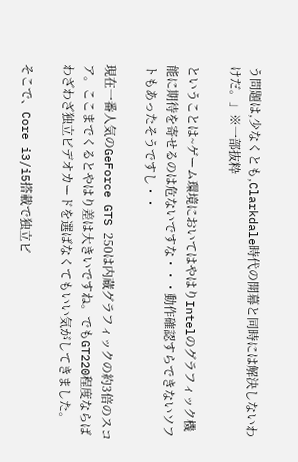う問題は,少なくとも,Clarkdale時代の開幕と同時には解決しないわけだ。」※一部抜粋

ということは~ゲーム環境においてはやはりIntelのグラフィック機能に期待を寄せるのは危ないですな・・・動作確認すらできないソフトもあったそうですし・・

現在一番人気のGeForce GTS 250は内蔵グラフィックの約3倍のスコア。ここまでくるとやはり差は大きいですね。でもGT220程度ならばわざわざ独立ビデオカードを選ばなくてもいい気がしてきました。

そこで、Core i3/i5搭載で独立ビ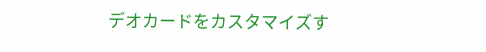デオカードをカスタマイズす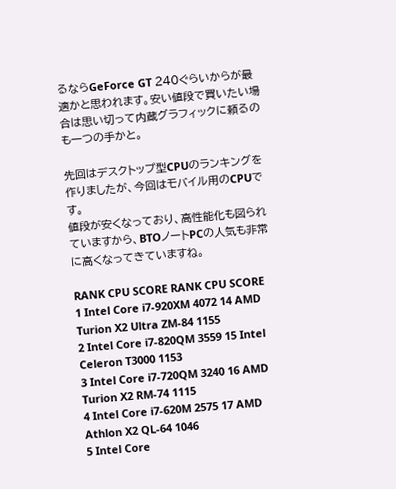るならGeForce GT 240ぐらいからが最適かと思われます。安い値段で買いたい場合は思い切って内蔵グラフィックに頼るのも一つの手かと。

先回はデスクトップ型CPUのランキングを作りましたが、今回はモバイル用のCPUです。
値段が安くなっており、高性能化も図られていますから、BTOノートPCの人気も非常に高くなってきていますね。

RANK CPU SCORE RANK CPU SCORE
1 Intel Core i7-920XM 4072 14 AMD Turion X2 Ultra ZM-84 1155
2 Intel Core i7-820QM 3559 15 Intel Celeron T3000 1153
3 Intel Core i7-720QM 3240 16 AMD Turion X2 RM-74 1115
4 Intel Core i7-620M 2575 17 AMD Athlon X2 QL-64 1046
5 Intel Core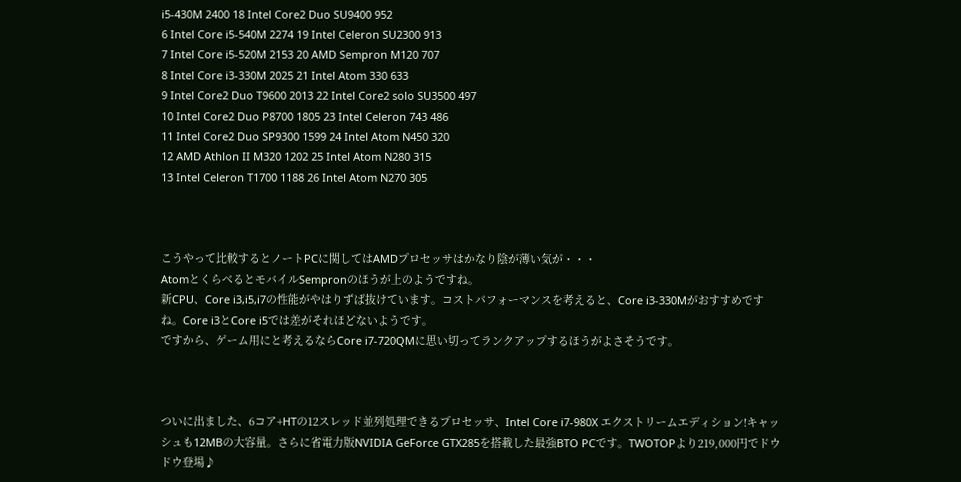i5-430M 2400 18 Intel Core2 Duo SU9400 952
6 Intel Core i5-540M 2274 19 Intel Celeron SU2300 913
7 Intel Core i5-520M 2153 20 AMD Sempron M120 707
8 Intel Core i3-330M 2025 21 Intel Atom 330 633
9 Intel Core2 Duo T9600 2013 22 Intel Core2 solo SU3500 497
10 Intel Core2 Duo P8700 1805 23 Intel Celeron 743 486
11 Intel Core2 Duo SP9300 1599 24 Intel Atom N450 320
12 AMD Athlon II M320 1202 25 Intel Atom N280 315
13 Intel Celeron T1700 1188 26 Intel Atom N270 305



こうやって比較するとノートPCに関してはAMDプロセッサはかなり陰が薄い気が・・・
AtomとくらべるとモバイルSempronのほうが上のようですね。
新CPU、Core i3,i5,i7の性能がやはりずば抜けています。コストパフォーマンスを考えると、Core i3-330Mがおすすめですね。Core i3とCore i5では差がそれほどないようです。
ですから、ゲーム用にと考えるならCore i7-720QMに思い切ってランクアップするほうがよさそうです。



ついに出ました、6コア+HTの12スレッド並列処理できるプロセッサ、Intel Core i7-980X エクストリームエディション!キャッシュも12MBの大容量。さらに省電力版NVIDIA GeForce GTX285を搭載した最強BTO PCです。TWOTOPより219,000円でドウドウ登場♪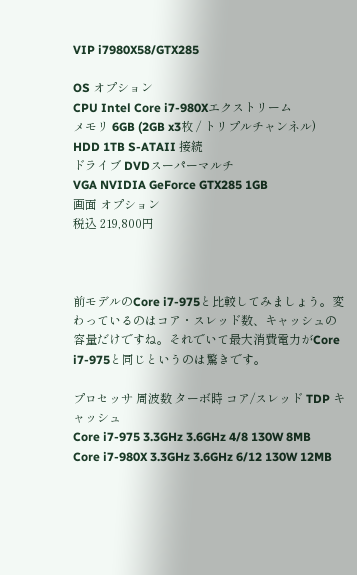VIP i7980X58/GTX285

OS オプション
CPU Intel Core i7-980Xエクストリーム
メモリ 6GB (2GB x3枚 / トリプルチャンネル)
HDD 1TB S-ATAII 接続
ドライブ DVDスーパーマルチ
VGA NVIDIA GeForce GTX285 1GB
画面 オプション
税込 219,800円



前モデルのCore i7-975と比較してみましょう。変わっているのはコア・スレッド数、キャッシュの容量だけですね。それでいて最大消費電力がCore i7-975と同じというのは驚きです。

プロセッサ 周波数 ターボ時 コア/スレッド TDP キャッシュ
Core i7-975 3.3GHz 3.6GHz 4/8 130W 8MB
Core i7-980X 3.3GHz 3.6GHz 6/12 130W 12MB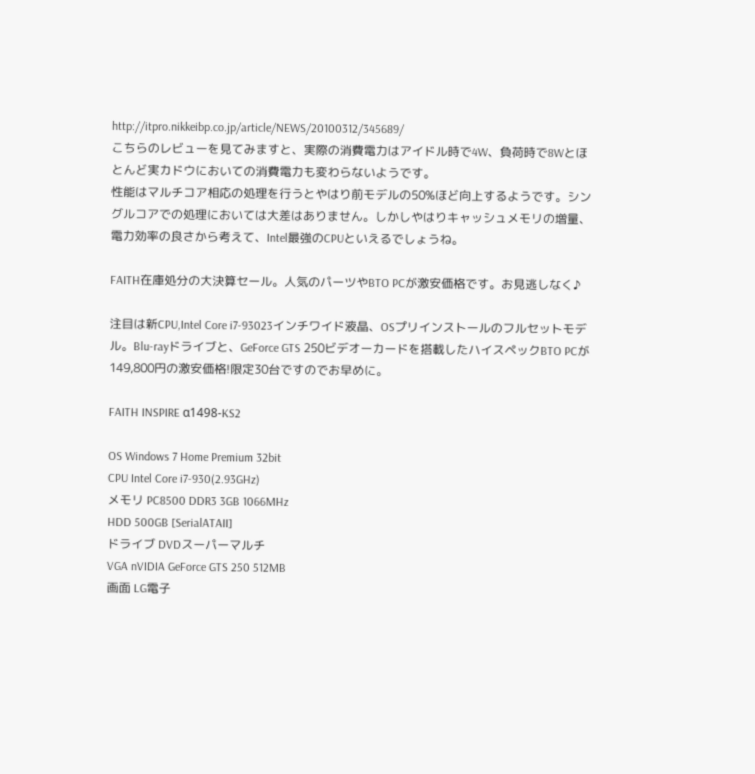http://itpro.nikkeibp.co.jp/article/NEWS/20100312/345689/
こちらのレビューを見てみますと、実際の消費電力はアイドル時で4W、負荷時で8Wとほとんど実カドウにおいての消費電力も変わらないようです。
性能はマルチコア相応の処理を行うとやはり前モデルの50%ほど向上するようです。シングルコアでの処理においては大差はありません。しかしやはりキャッシュメモリの増量、電力効率の良さから考えて、Intel最強のCPUといえるでしょうね。

FAITH在庫処分の大決算セール。人気のパーツやBTO PCが激安価格です。お見逃しなく♪

注目は新CPU,Intel Core i7-93023インチワイド液晶、OSプリインストールのフルセットモデル。Blu-rayドライブと、GeForce GTS 250ビデオーカードを搭載したハイスペックBTO PCが149,800円の激安価格!限定30台ですのでお早めに。

FAITH INSPIRE α1498-KS2

OS Windows 7 Home Premium 32bit
CPU Intel Core i7-930(2.93GHz)
メモリ PC8500 DDR3 3GB 1066MHz
HDD 500GB [SerialATAII]
ドライブ DVDスーパーマルチ
VGA nVIDIA GeForce GTS 250 512MB
画面 LG電子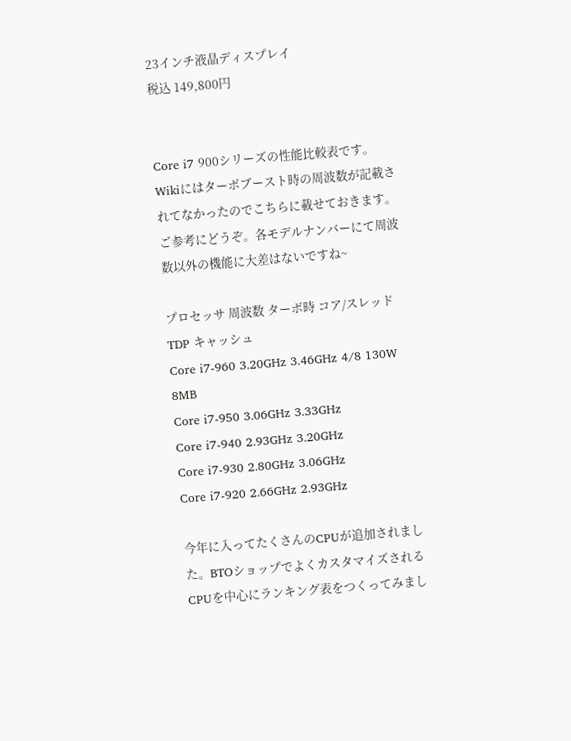23インチ液晶ディスプレイ
税込 149,800円


Core i7 900シリーズの性能比較表です。Wikiにはターボブースト時の周波数が記載されてなかったのでこちらに載せておきます。ご参考にどうぞ。各モデルナンバーにて周波数以外の機能に大差はないですね~

プロセッサ 周波数 ターボ時 コア/スレッド TDP キャッシュ
Core i7-960 3.20GHz 3.46GHz 4/8 130W 8MB
Core i7-950 3.06GHz 3.33GHz
Core i7-940 2.93GHz 3.20GHz
Core i7-930 2.80GHz 3.06GHz
Core i7-920 2.66GHz 2.93GHz

今年に入ってたくさんのCPUが追加されました。BTOショップでよくカスタマイズされるCPUを中心にランキング表をつくってみまし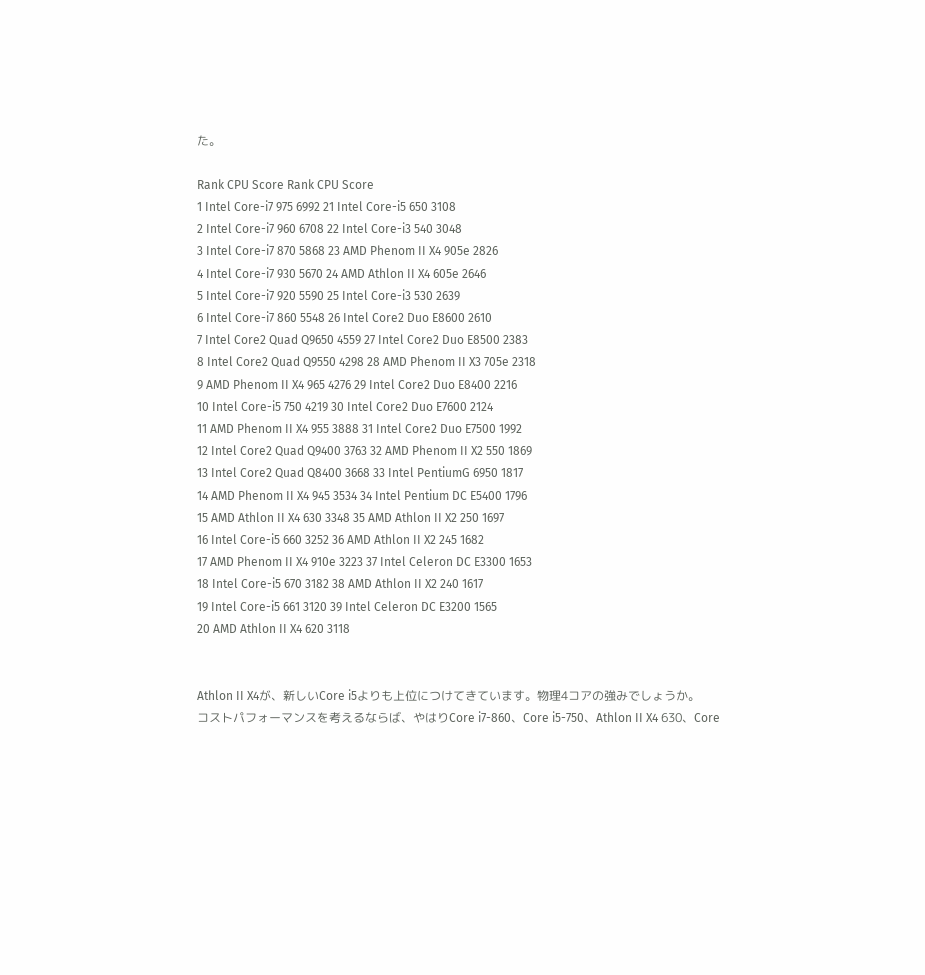た。

Rank CPU Score Rank CPU Score
1 Intel Core-i7 975 6992 21 Intel Core-i5 650 3108
2 Intel Core-i7 960 6708 22 Intel Core-i3 540 3048
3 Intel Core-i7 870 5868 23 AMD Phenom II X4 905e 2826
4 Intel Core-i7 930 5670 24 AMD Athlon II X4 605e 2646
5 Intel Core-i7 920 5590 25 Intel Core-i3 530 2639
6 Intel Core-i7 860 5548 26 Intel Core2 Duo E8600 2610
7 Intel Core2 Quad Q9650 4559 27 Intel Core2 Duo E8500 2383
8 Intel Core2 Quad Q9550 4298 28 AMD Phenom II X3 705e 2318
9 AMD Phenom II X4 965 4276 29 Intel Core2 Duo E8400 2216
10 Intel Core-i5 750 4219 30 Intel Core2 Duo E7600 2124
11 AMD Phenom II X4 955 3888 31 Intel Core2 Duo E7500 1992
12 Intel Core2 Quad Q9400 3763 32 AMD Phenom II X2 550 1869
13 Intel Core2 Quad Q8400 3668 33 Intel PentiumG 6950 1817
14 AMD Phenom II X4 945 3534 34 Intel Pentium DC E5400 1796
15 AMD Athlon II X4 630 3348 35 AMD Athlon II X2 250 1697
16 Intel Core-i5 660 3252 36 AMD Athlon II X2 245 1682
17 AMD Phenom II X4 910e 3223 37 Intel Celeron DC E3300 1653
18 Intel Core-i5 670 3182 38 AMD Athlon II X2 240 1617
19 Intel Core-i5 661 3120 39 Intel Celeron DC E3200 1565
20 AMD Athlon II X4 620 3118


Athlon II X4が、新しいCore i5よりも上位につけてきています。物理4コアの強みでしょうか。
コストパフォーマンスを考えるならば、やはりCore i7-860、Core i5-750、Athlon II X4 630、Core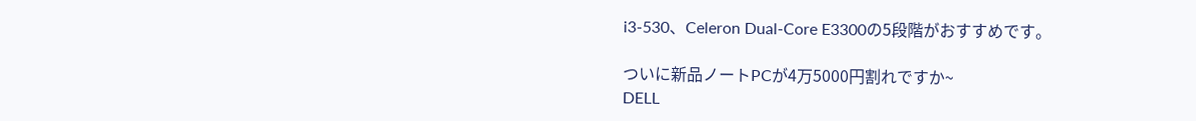i3-530、Celeron Dual-Core E3300の5段階がおすすめです。

ついに新品ノートPCが4万5000円割れですか~
DELL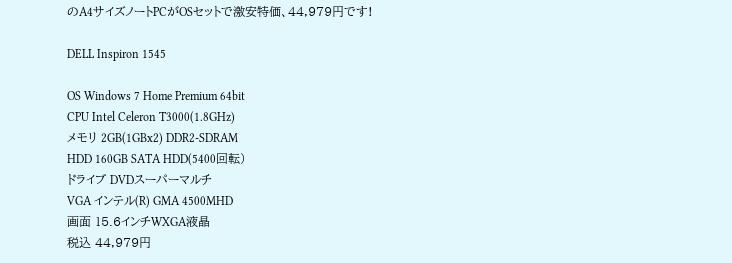のA4サイズノートPCがOSセットで激安特価、44,979円です!

DELL Inspiron 1545

OS Windows 7 Home Premium 64bit
CPU Intel Celeron T3000(1.8GHz)
メモリ 2GB(1GBx2) DDR2-SDRAM
HDD 160GB SATA HDD(5400回転)
ドライブ DVDスーパーマルチ
VGA インテル(R) GMA 4500MHD
画面 15.6インチWXGA液晶
税込 44,979円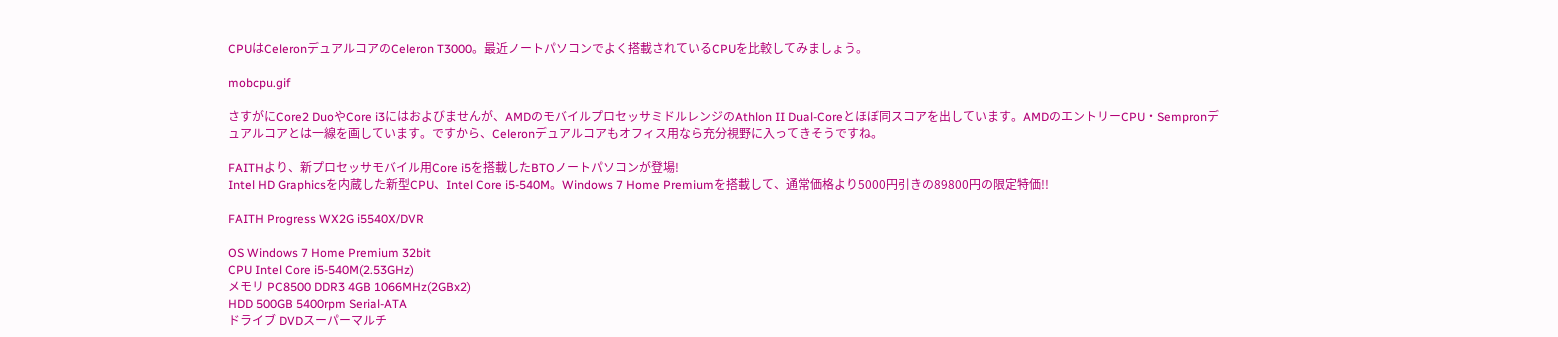CPUはCeleronデュアルコアのCeleron T3000。最近ノートパソコンでよく搭載されているCPUを比較してみましょう。

mobcpu.gif

さすがにCore2 DuoやCore i3にはおよびませんが、AMDのモバイルプロセッサミドルレンジのAthlon II Dual-Coreとほぼ同スコアを出しています。AMDのエントリーCPU・Sempronデュアルコアとは一線を画しています。ですから、Celeronデュアルコアもオフィス用なら充分視野に入ってきそうですね。

FAITHより、新プロセッサモバイル用Core i5を搭載したBTOノートパソコンが登場!
Intel HD Graphicsを内蔵した新型CPU、Intel Core i5-540M。Windows 7 Home Premiumを搭載して、通常価格より5000円引きの89800円の限定特価!!

FAITH Progress WX2G i5540X/DVR

OS Windows 7 Home Premium 32bit
CPU Intel Core i5-540M(2.53GHz)
メモリ PC8500 DDR3 4GB 1066MHz(2GBx2)
HDD 500GB 5400rpm Serial-ATA
ドライブ DVDスーパーマルチ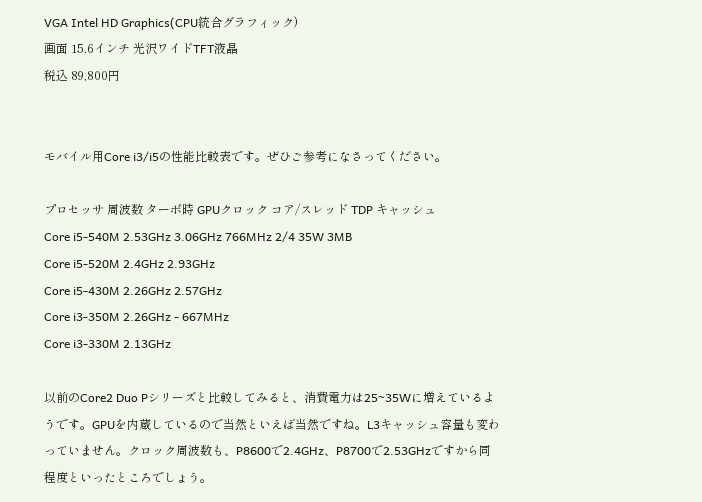VGA Intel HD Graphics(CPU統合グラフィック)
画面 15.6インチ 光沢ワイドTFT液晶
税込 89,800円


モバイル用Core i3/i5の性能比較表です。ぜひご参考になさってください。

プロセッサ 周波数 ターボ時 GPUクロック コア/スレッド TDP キャッシュ
Core i5-540M 2.53GHz 3.06GHz 766MHz 2/4 35W 3MB
Core i5-520M 2.4GHz 2.93GHz
Core i5-430M 2.26GHz 2.57GHz
Core i3-350M 2.26GHz - 667MHz
Core i3-330M 2.13GHz

以前のCore2 Duo Pシリーズと比較してみると、消費電力は25~35Wに増えているようです。GPUを内蔵しているので当然といえば当然ですね。L3キャッシュ容量も変わっていません。クロック周波数も、P8600で2.4GHz、P8700で2.53GHzですから同程度といったところでしょう。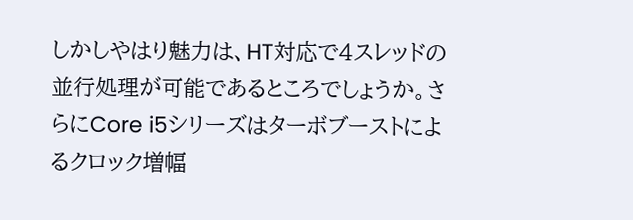しかしやはり魅力は、HT対応で4スレッドの並行処理が可能であるところでしょうか。さらにCore i5シリーズはターボブーストによるクロック増幅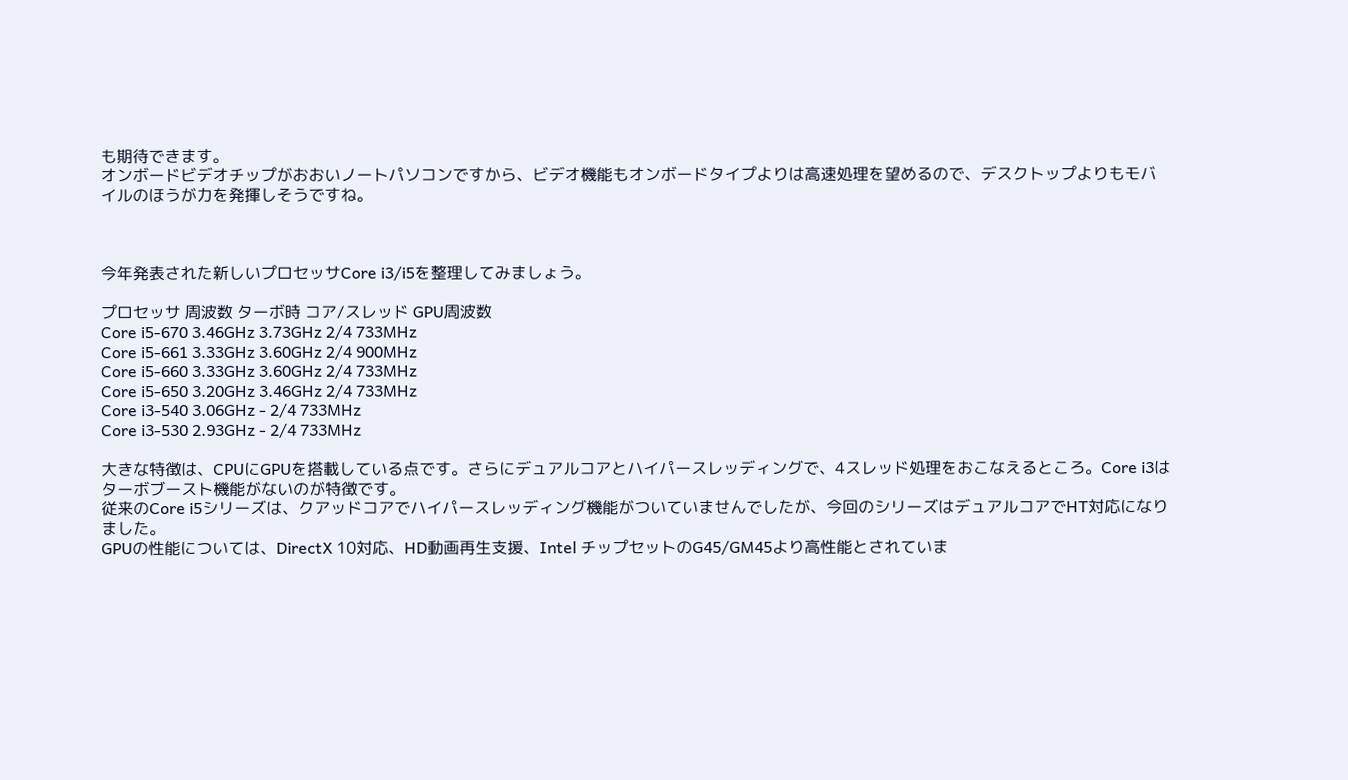も期待できます。
オンボードビデオチップがおおいノートパソコンですから、ビデオ機能もオンボードタイプよりは高速処理を望めるので、デスクトップよりもモバイルのほうが力を発揮しそうですね。



今年発表された新しいプロセッサCore i3/i5を整理してみましょう。

プロセッサ 周波数 ターボ時 コア/スレッド GPU周波数
Core i5-670 3.46GHz 3.73GHz 2/4 733MHz
Core i5-661 3.33GHz 3.60GHz 2/4 900MHz
Core i5-660 3.33GHz 3.60GHz 2/4 733MHz
Core i5-650 3.20GHz 3.46GHz 2/4 733MHz
Core i3-540 3.06GHz - 2/4 733MHz
Core i3-530 2.93GHz - 2/4 733MHz

大きな特徴は、CPUにGPUを搭載している点です。さらにデュアルコアとハイパースレッディングで、4スレッド処理をおこなえるところ。Core i3はターボブースト機能がないのが特徴です。
従来のCore i5シリーズは、クアッドコアでハイパースレッディング機能がついていませんでしたが、今回のシリーズはデュアルコアでHT対応になりました。
GPUの性能については、DirectX 10対応、HD動画再生支援、Intel チップセットのG45/GM45より高性能とされていま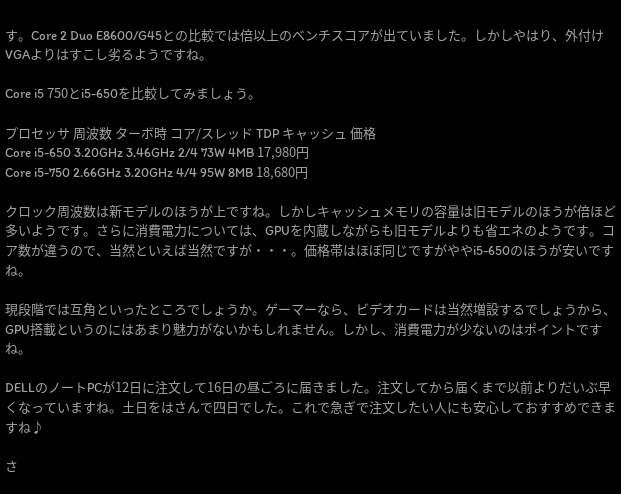す。Core 2 Duo E8600/G45との比較では倍以上のベンチスコアが出ていました。しかしやはり、外付けVGAよりはすこし劣るようですね。

Core i5 750とi5-650を比較してみましょう。

プロセッサ 周波数 ターボ時 コア/スレッド TDP キャッシュ 価格
Core i5-650 3.20GHz 3.46GHz 2/4 73W 4MB 17,980円
Core i5-750 2.66GHz 3.20GHz 4/4 95W 8MB 18,680円

クロック周波数は新モデルのほうが上ですね。しかしキャッシュメモリの容量は旧モデルのほうが倍ほど多いようです。さらに消費電力については、GPUを内蔵しながらも旧モデルよりも省エネのようです。コア数が違うので、当然といえば当然ですが・・・。価格帯はほぼ同じですがややi5-650のほうが安いですね。

現段階では互角といったところでしょうか。ゲーマーなら、ビデオカードは当然増設するでしょうから、GPU搭載というのにはあまり魅力がないかもしれません。しかし、消費電力が少ないのはポイントですね。

DELLのノートPCが12日に注文して16日の昼ごろに届きました。注文してから届くまで以前よりだいぶ早くなっていますね。土日をはさんで四日でした。これで急ぎで注文したい人にも安心しておすすめできますね♪

さ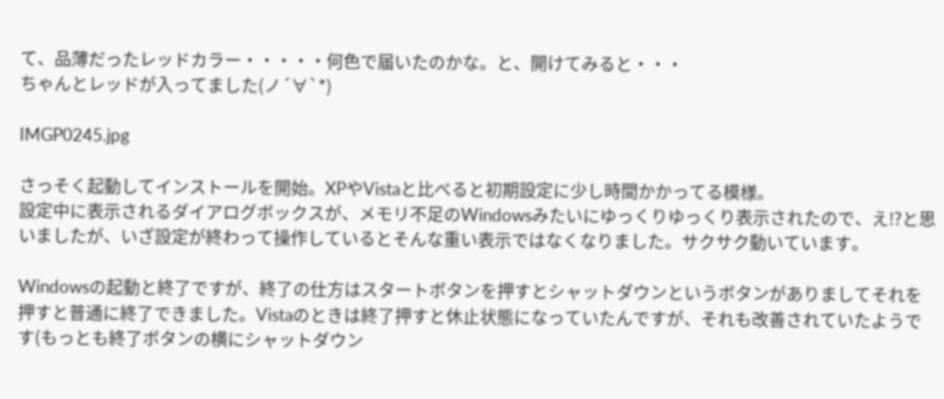て、品薄だったレッドカラー・・・・・何色で届いたのかな。と、開けてみると・・・
ちゃんとレッドが入ってました(ノ´∀`*)

IMGP0245.jpg

さっそく起動してインストールを開始。XPやVistaと比べると初期設定に少し時間かかってる模様。
設定中に表示されるダイアログボックスが、メモリ不足のWindowsみたいにゆっくりゆっくり表示されたので、え!?と思いましたが、いざ設定が終わって操作しているとそんな重い表示ではなくなりました。サクサク動いています。

Windowsの起動と終了ですが、終了の仕方はスタートボタンを押すとシャットダウンというボタンがありましてそれを押すと普通に終了できました。Vistaのときは終了押すと休止状態になっていたんですが、それも改善されていたようです(もっとも終了ボタンの横にシャットダウン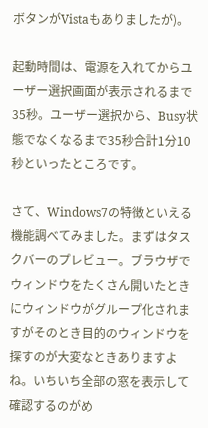ボタンがVistaもありましたが)。

起動時間は、電源を入れてからユーザー選択画面が表示されるまで35秒。ユーザー選択から、Busy状態でなくなるまで35秒合計1分10秒といったところです。

さて、Windows7の特徴といえる機能調べてみました。まずはタスクバーのプレビュー。ブラウザでウィンドウをたくさん開いたときにウィンドウがグループ化されますがそのとき目的のウィンドウを探すのが大変なときありますよね。いちいち全部の窓を表示して確認するのがめ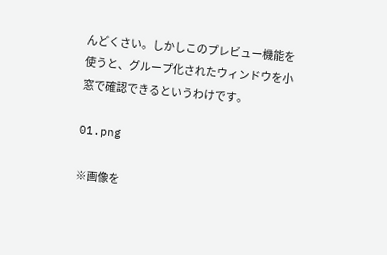んどくさい。しかしこのプレビュー機能を使うと、グループ化されたウィンドウを小窓で確認できるというわけです。

01.png

※画像を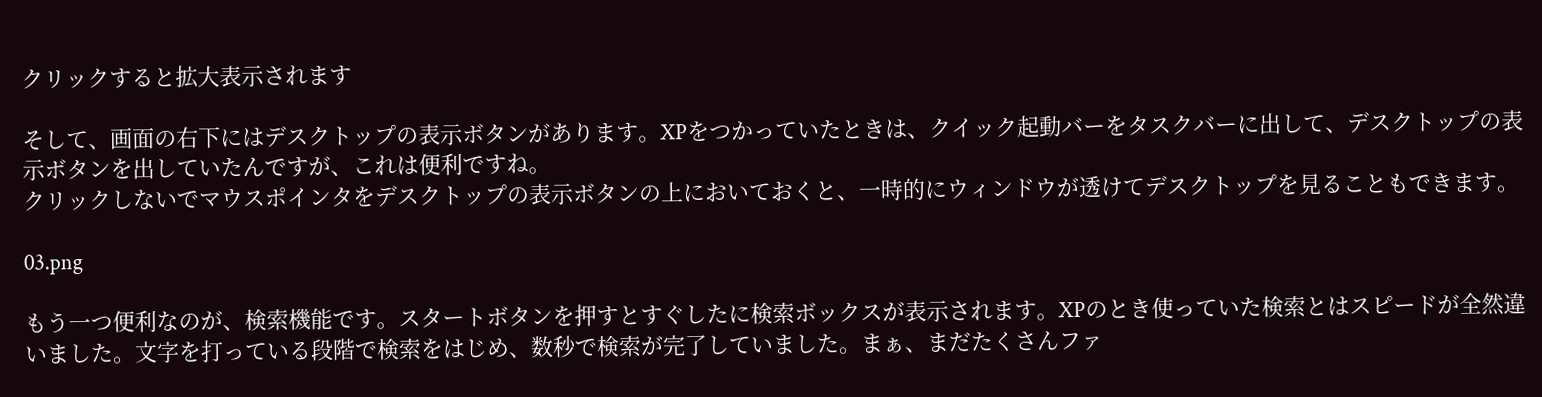クリックすると拡大表示されます

そして、画面の右下にはデスクトップの表示ボタンがあります。XPをつかっていたときは、クイック起動バーをタスクバーに出して、デスクトップの表示ボタンを出していたんですが、これは便利ですね。
クリックしないでマウスポインタをデスクトップの表示ボタンの上においておくと、一時的にウィンドウが透けてデスクトップを見ることもできます。

03.png

もう一つ便利なのが、検索機能です。スタートボタンを押すとすぐしたに検索ボックスが表示されます。XPのとき使っていた検索とはスピードが全然違いました。文字を打っている段階で検索をはじめ、数秒で検索が完了していました。まぁ、まだたくさんファ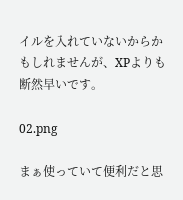イルを入れていないからかもしれませんが、XPよりも断然早いです。

02.png

まぁ使っていて便利だと思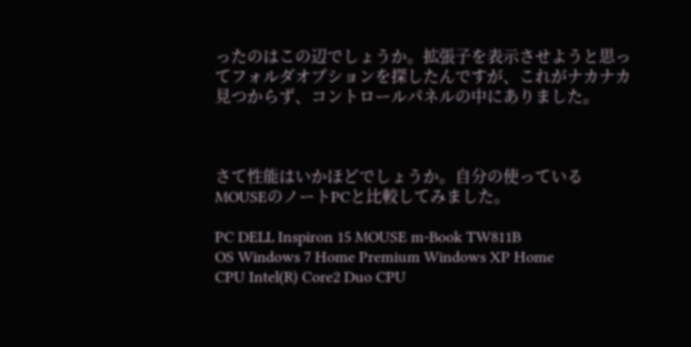ったのはこの辺でしょうか。拡張子を表示させようと思ってフォルダオプションを探したんですが、これがナカナカ見つからず、コントロールパネルの中にありました。



さて性能はいかほどでしょうか。自分の使っているMOUSEのノートPCと比較してみました。

PC DELL Inspiron 15 MOUSE m-Book TW811B
OS Windows 7 Home Premium Windows XP Home
CPU Intel(R) Core2 Duo CPU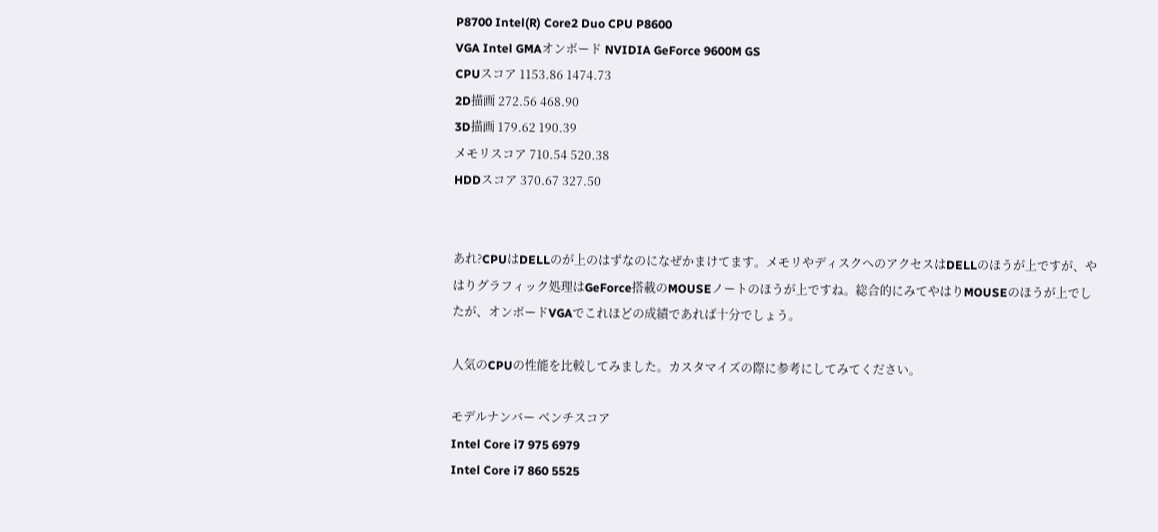P8700 Intel(R) Core2 Duo CPU P8600
VGA Intel GMAオンボード NVIDIA GeForce 9600M GS
CPUスコア 1153.86 1474.73
2D描画 272.56 468.90
3D描画 179.62 190.39
メモリスコア 710.54 520.38
HDDスコア 370.67 327.50


あれ?CPUはDELLのが上のはずなのになぜかまけてます。メモリやディスクへのアクセスはDELLのほうが上ですが、やはりグラフィック処理はGeForce搭載のMOUSEノートのほうが上ですね。総合的にみてやはりMOUSEのほうが上でしたが、オンボードVGAでこれほどの成績であれば十分でしょう。

人気のCPUの性能を比較してみました。カスタマイズの際に参考にしてみてください。

モデルナンバー ベンチスコア
Intel Core i7 975 6979
Intel Core i7 860 5525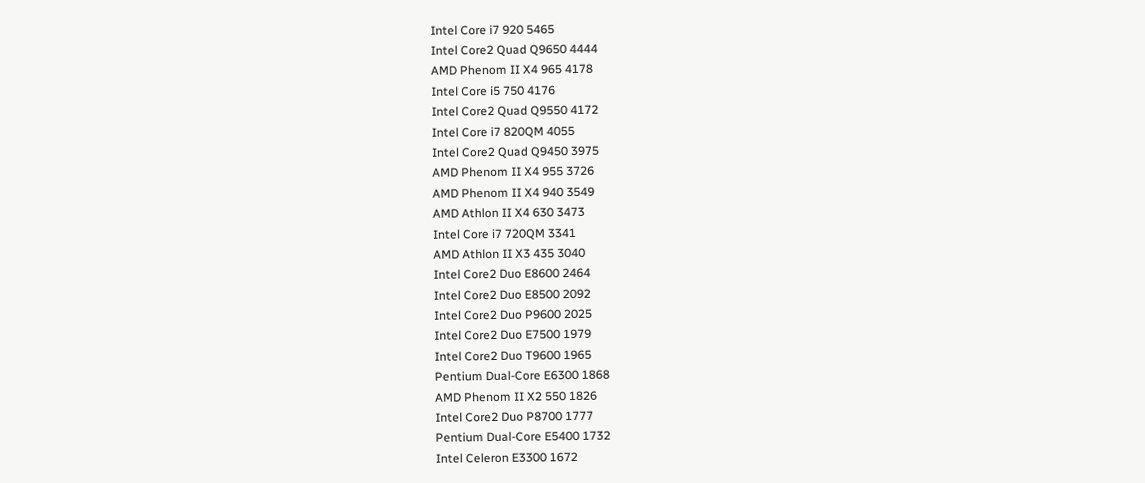Intel Core i7 920 5465
Intel Core2 Quad Q9650 4444
AMD Phenom II X4 965 4178
Intel Core i5 750 4176
Intel Core2 Quad Q9550 4172
Intel Core i7 820QM 4055
Intel Core2 Quad Q9450 3975
AMD Phenom II X4 955 3726
AMD Phenom II X4 940 3549
AMD Athlon II X4 630 3473
Intel Core i7 720QM 3341
AMD Athlon II X3 435 3040
Intel Core2 Duo E8600 2464
Intel Core2 Duo E8500 2092
Intel Core2 Duo P9600 2025
Intel Core2 Duo E7500 1979
Intel Core2 Duo T9600 1965
Pentium Dual-Core E6300 1868
AMD Phenom II X2 550 1826
Intel Core2 Duo P8700 1777
Pentium Dual-Core E5400 1732
Intel Celeron E3300 1672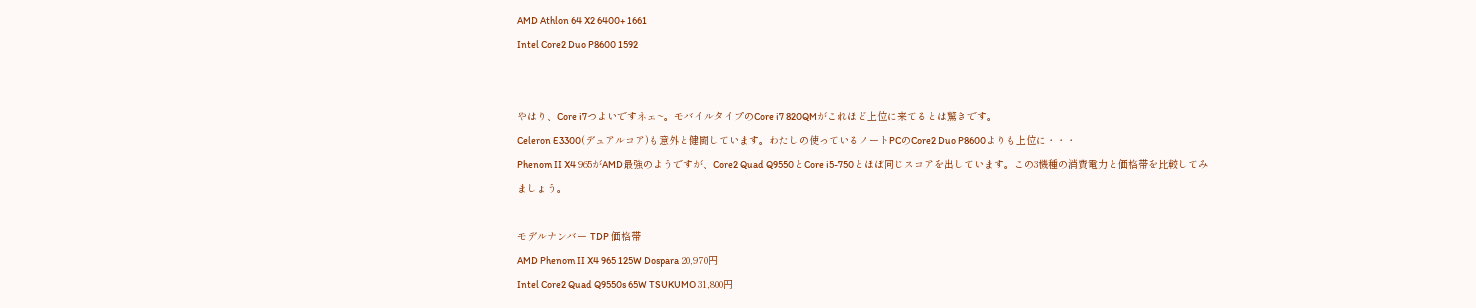AMD Athlon 64 X2 6400+ 1661
Intel Core2 Duo P8600 1592


やはり、Core i7つよいですネェ~。モバイルタイプのCore i7 820QMがこれほど上位に来てるとは驚きです。
Celeron E3300(デュアルコア)も意外と健闘しています。わたしの使っているノートPCのCore2 Duo P8600よりも上位に・・・
Phenom II X4 965がAMD最強のようですが、Core2 Quad Q9550とCore i5-750とほぼ同じスコアを出しています。この3機種の消費電力と価格帯を比較してみましょう。

モデルナンバー TDP 価格帯
AMD Phenom II X4 965 125W Dospara 20,970円
Intel Core2 Quad Q9550s 65W TSUKUMO 31,800円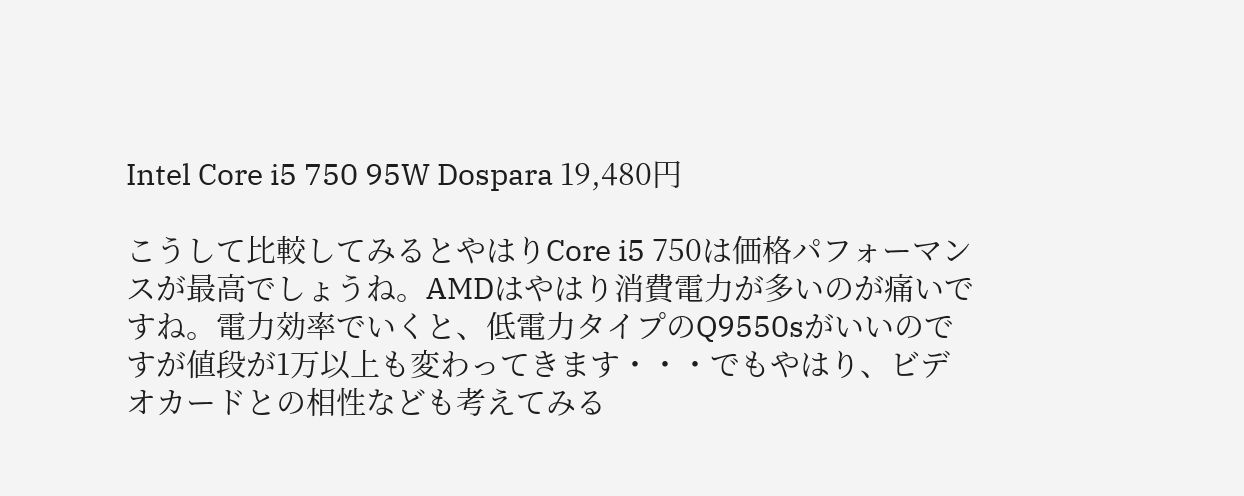Intel Core i5 750 95W Dospara 19,480円

こうして比較してみるとやはりCore i5 750は価格パフォーマンスが最高でしょうね。AMDはやはり消費電力が多いのが痛いですね。電力効率でいくと、低電力タイプのQ9550sがいいのですが値段が1万以上も変わってきます・・・でもやはり、ビデオカードとの相性なども考えてみる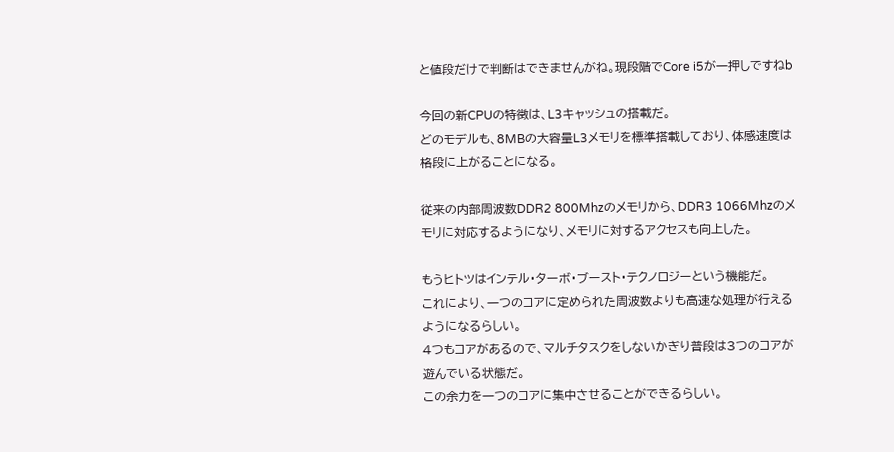と値段だけで判断はできませんがね。現段階でCore i5が一押しですねb

今回の新CPUの特徴は、L3キャッシュの搭載だ。
どのモデルも、8MBの大容量L3メモリを標準搭載しており、体感速度は格段に上がることになる。

従来の内部周波数DDR2 800Mhzのメモリから、DDR3 1066Mhzのメモリに対応するようになり、メモリに対するアクセスも向上した。

もうヒトツはインテル・ターボ・ブースト・テクノロジーという機能だ。
これにより、一つのコアに定められた周波数よりも高速な処理が行えるようになるらしい。
4つもコアがあるので、マルチタスクをしないかぎり普段は3つのコアが遊んでいる状態だ。
この余力を一つのコアに集中させることができるらしい。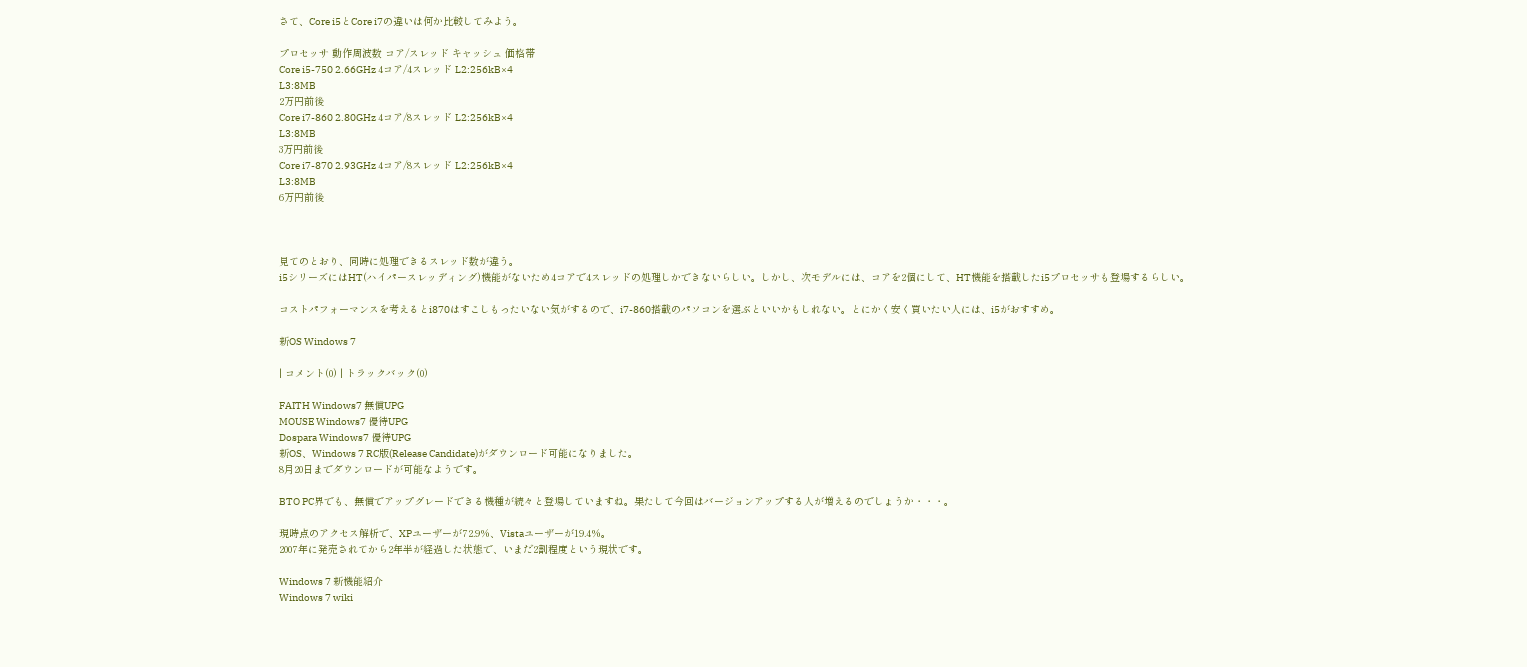さて、Core i5とCore i7の違いは何か比較してみよう。

プロセッサ 動作周波数 コア/スレッド キャッシュ 価格帯
Core i5-750 2.66GHz 4コア/4スレッド L2:256kB×4
L3:8MB
2万円前後
Core i7-860 2.80GHz 4コア/8スレッド L2:256kB×4
L3:8MB
3万円前後
Core i7-870 2.93GHz 4コア/8スレッド L2:256kB×4
L3:8MB
6万円前後



見てのとおり、同時に処理できるスレッド数が違う。
i5シリーズにはHT(ハイパースレッディング)機能がないため4コアで4スレッドの処理しかできないらしい。しかし、次モデルには、コアを2個にして、HT機能を搭載したi5プロセッサも登場するらしい。

コストパフォーマンスを考えるとi870はすこしもったいない気がするので、i7-860搭載のパソコンを選ぶといいかもしれない。とにかく安く買いたい人には、i5がおすすめ。

新OS Windows 7

| コメント(0) | トラックバック(0)

FAITH Windows7 無償UPG
MOUSE Windows7 優待UPG
Dospara Windows7 優待UPG
新OS、Windows 7 RC版(Release Candidate)がダウンロード可能になりました。
8月20日までダウンロードが可能なようです。

BTO PC界でも、無償でアップグレードできる機種が続々と登場していますね。果たして今回はバージョンアップする人が増えるのでしょうか・・・。

現時点のアクセス解析で、XPユーザーが72.9%、Vistaユーザーが19.4%。
2007年に発売されてから2年半が経過した状態で、いまだ2割程度という現状です。

Windows 7 新機能紹介
Windows 7 wiki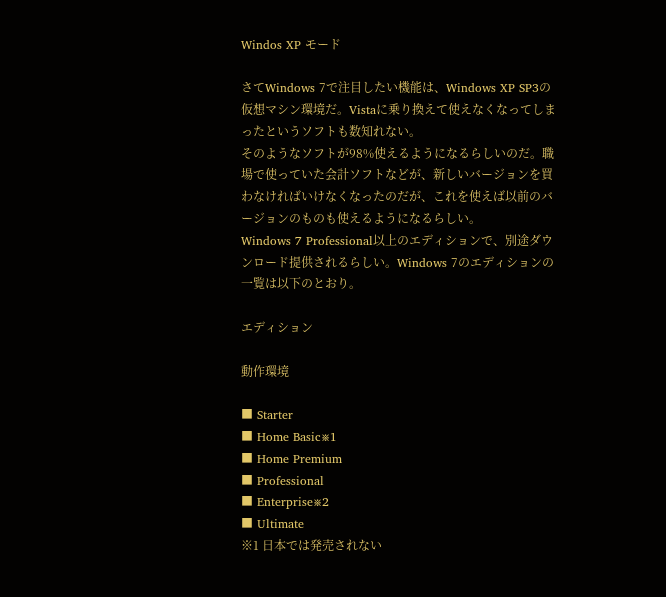Windos XP モード

さてWindows 7で注目したい機能は、Windows XP SP3の仮想マシン環境だ。Vistaに乗り換えて使えなくなってしまったというソフトも数知れない。
そのようなソフトが98%使えるようになるらしいのだ。職場で使っていた会計ソフトなどが、新しいバージョンを買わなければいけなくなったのだが、これを使えば以前のバージョンのものも使えるようになるらしい。
Windows 7 Professional以上のエディションで、別途ダウンロード提供されるらしい。Windows 7のエディションの一覧は以下のとおり。

エディション

動作環境

■ Starter
■ Home Basic※1
■ Home Premium
■ Professional
■ Enterprise※2
■ Ultimate
※1 日本では発売されない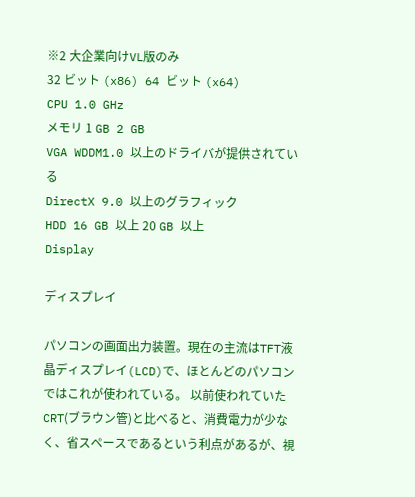※2 大企業向けVL版のみ
32 ビット (x86) 64 ビット (x64)
CPU 1.0 GHz
メモリ 1 GB 2 GB
VGA WDDM1.0 以上のドライバが提供されている
DirectX 9.0 以上のグラフィック
HDD 16 GB 以上 20 GB 以上
Display

ディスプレイ

パソコンの画面出力装置。現在の主流はTFT液晶ディスプレイ(LCD)で、ほとんどのパソコンではこれが使われている。 以前使われていたCRT(ブラウン管)と比べると、消費電力が少なく、省スペースであるという利点があるが、視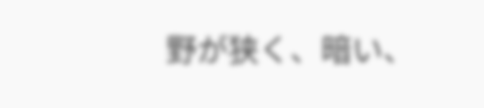野が狭く、暗い、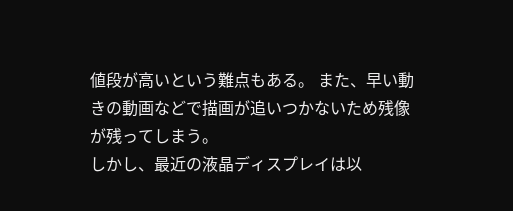値段が高いという難点もある。 また、早い動きの動画などで描画が追いつかないため残像が残ってしまう。
しかし、最近の液晶ディスプレイは以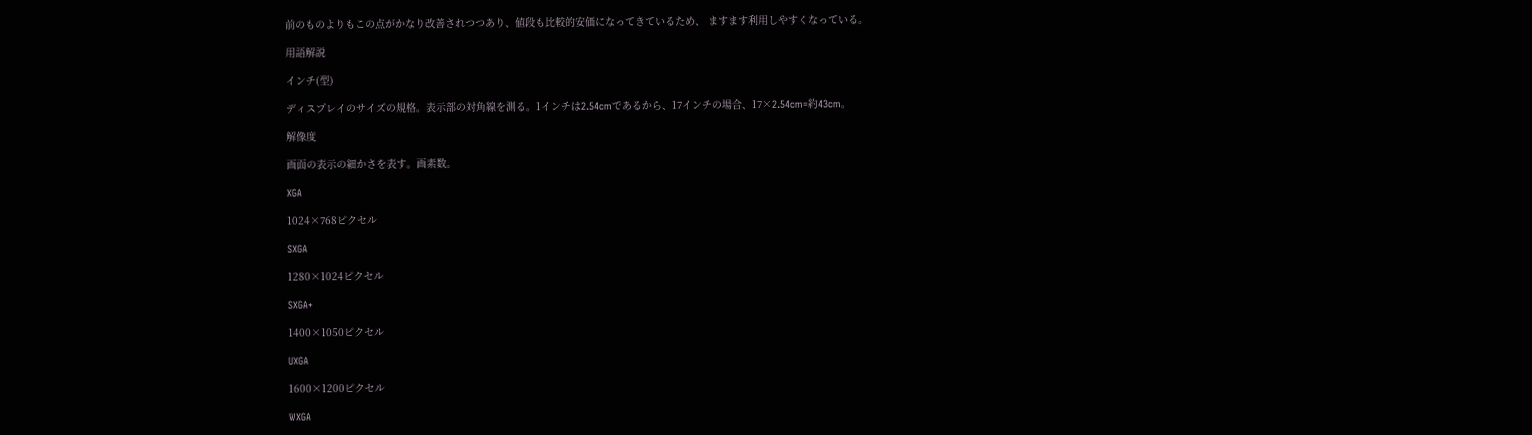前のものよりもこの点がかなり改善されつつあり、値段も比較的安価になってきているため、 ますます利用しやすくなっている。

用語解説

インチ(型)

ディスプレイのサイズの規格。表示部の対角線を測る。1インチは2.54cmであるから、17インチの場合、17×2.54cm=約43cm。

解像度

画面の表示の細かさを表す。画素数。

XGA

1024×768ピクセル

SXGA

1280×1024ピクセル

SXGA+

1400×1050ピクセル

UXGA

1600×1200ピクセル

WXGA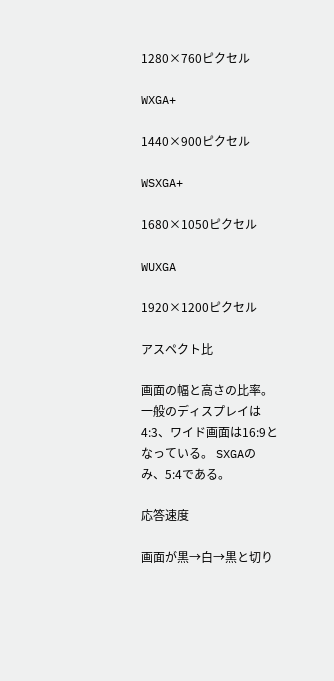1280×760ピクセル

WXGA+

1440×900ピクセル

WSXGA+

1680×1050ピクセル

WUXGA

1920×1200ピクセル

アスペクト比

画面の幅と高さの比率。一般のディスプレイは4:3、ワイド画面は16:9となっている。 SXGAのみ、5:4である。

応答速度

画面が黒→白→黒と切り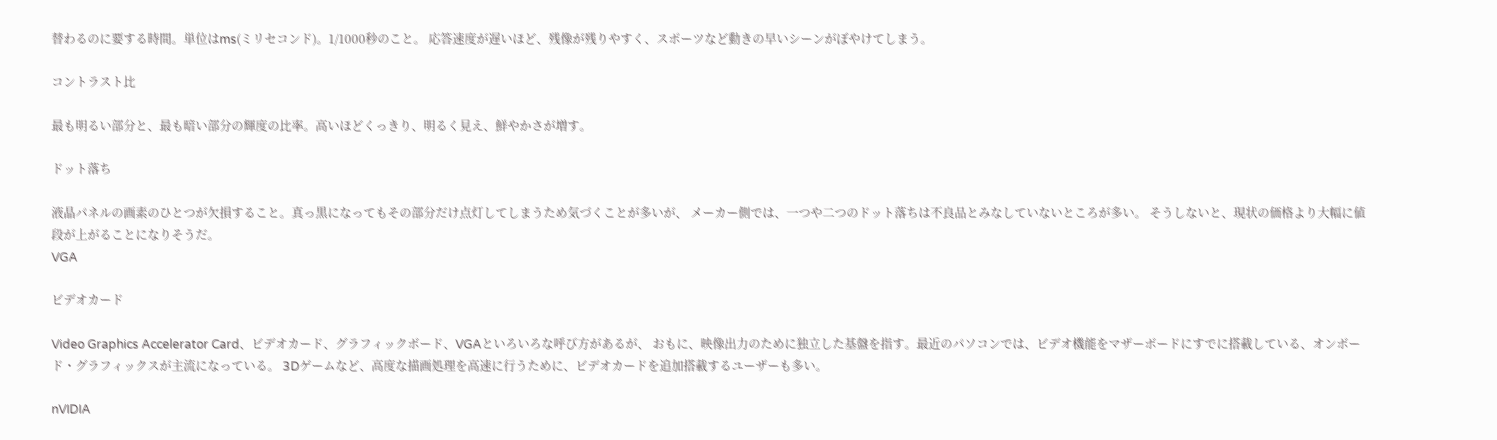替わるのに要する時間。単位はms(ミリセコンド)。1/1000秒のこと。 応答速度が遅いほど、残像が残りやすく、スポーツなど動きの早いシーンがぼやけてしまう。

コントラスト比

最も明るい部分と、最も暗い部分の輝度の比率。高いほどくっきり、明るく見え、鮮やかさが増す。

ドット落ち

液晶パネルの画素のひとつが欠損すること。真っ黒になってもその部分だけ点灯してしまうため気づくことが多いが、 メーカー側では、一つや二つのドット落ちは不良品とみなしていないところが多い。 そうしないと、現状の価格より大幅に値段が上がることになりそうだ。
VGA

ビデオカード

Video Graphics Accelerator Card、ビデオカード、グラフィックボード、VGAといろいろな呼び方があるが、 おもに、映像出力のために独立した基盤を指す。最近のパソコンでは、ビデオ機能をマザーボードにすでに搭載している、オンボード・グラフィックスが主流になっている。 3Dゲームなど、高度な描画処理を高速に行うために、ビデオカードを追加搭載するユーザーも多い。

nVIDIA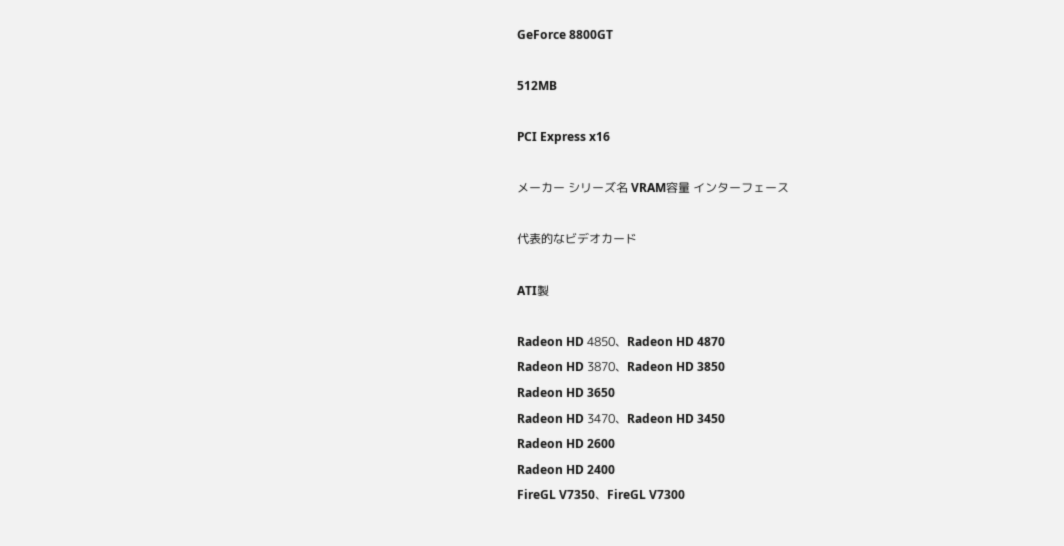GeForce 8800GT

512MB

PCI Express x16

メーカー シリーズ名 VRAM容量 インターフェース

代表的なビデオカード

ATI製

Radeon HD 4850、Radeon HD 4870
Radeon HD 3870、Radeon HD 3850
Radeon HD 3650
Radeon HD 3470、Radeon HD 3450
Radeon HD 2600
Radeon HD 2400
FireGL V7350、FireGL V7300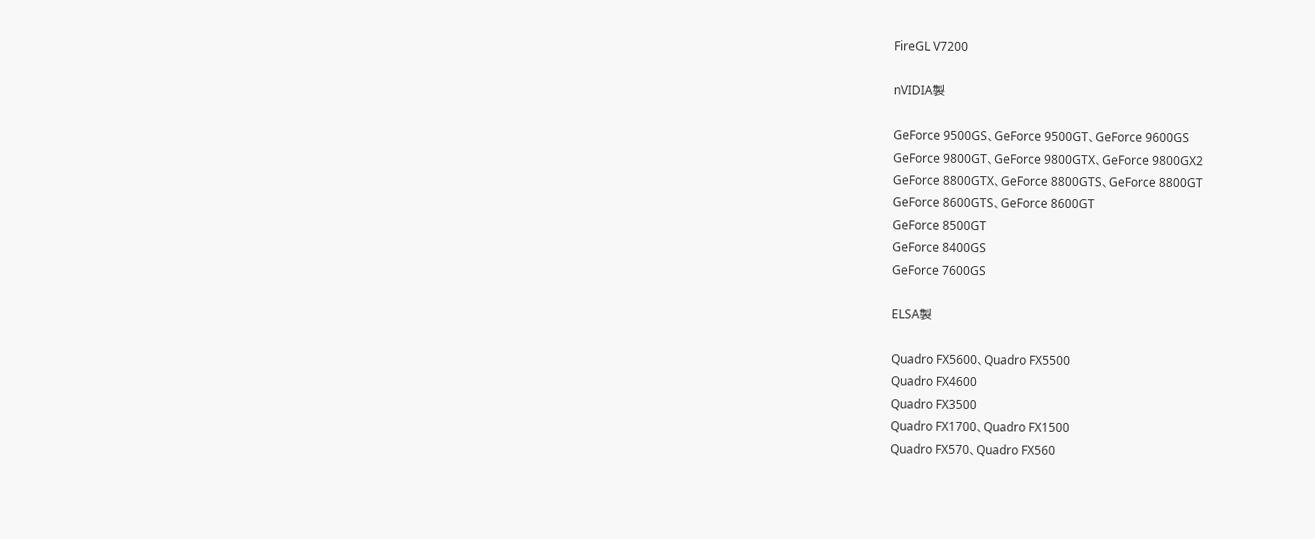FireGL V7200

nVIDIA製

GeForce 9500GS、GeForce 9500GT、GeForce 9600GS
GeForce 9800GT、GeForce 9800GTX、GeForce 9800GX2
GeForce 8800GTX、GeForce 8800GTS、GeForce 8800GT
GeForce 8600GTS、GeForce 8600GT
GeForce 8500GT
GeForce 8400GS
GeForce 7600GS

ELSA製

Quadro FX5600、Quadro FX5500
Quadro FX4600
Quadro FX3500
Quadro FX1700、Quadro FX1500
Quadro FX570、Quadro FX560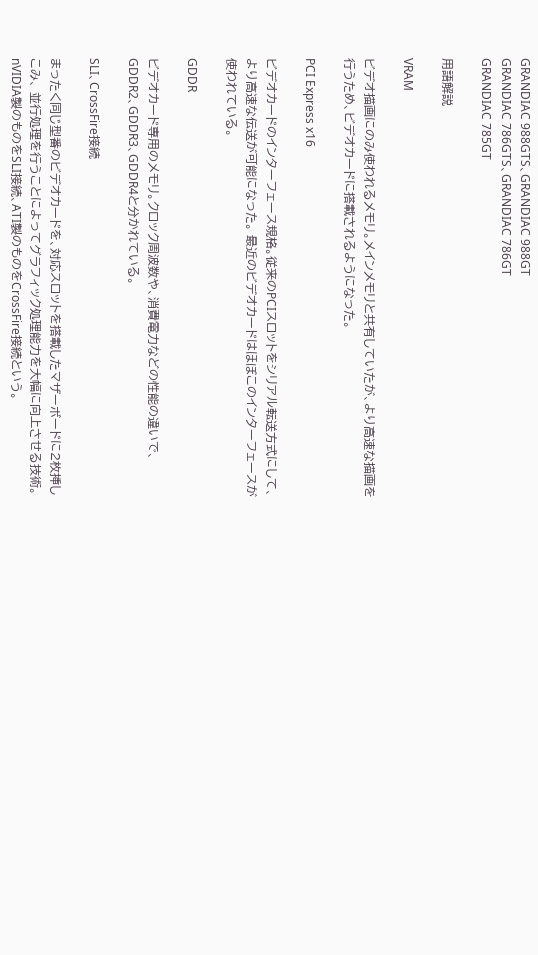GRANDIAC 988GTS、GRANDIAC 988GT
GRANDIAC 786GTS、GRANDIAC 786GT
GRANDIAC 785GT

用語解説

VRAM

ビデオ描画にのみ使われるメモリ。メインメモリと共有していたが、より高速な描画を行うため、ビデオカードに搭載されるようになった。

PCI Express x16

ビデオカードのインターフェース規格。従来のPCIスロットをシリアル転送方式にして、より高速な伝送が可能になった。 最近のビデオカードはほぼこのインターフェースが使われている。

GDDR

ビデオカード専用のメモリ。クロック周波数や、消費電力などの性能の違いで、GDDR2、GDDR3、GDDR4と分かれている。

SLI、CrossFire接続

まったく同じ型番のビデオカードを、対応スロットを搭載したマザーボードに2枚挿しこみ、 並行処理を行うことによってグラフィック処理能力を大幅に向上させる技術。 nVIDIA製のものをSLI接続、ATI製のものをCrossFire接続という。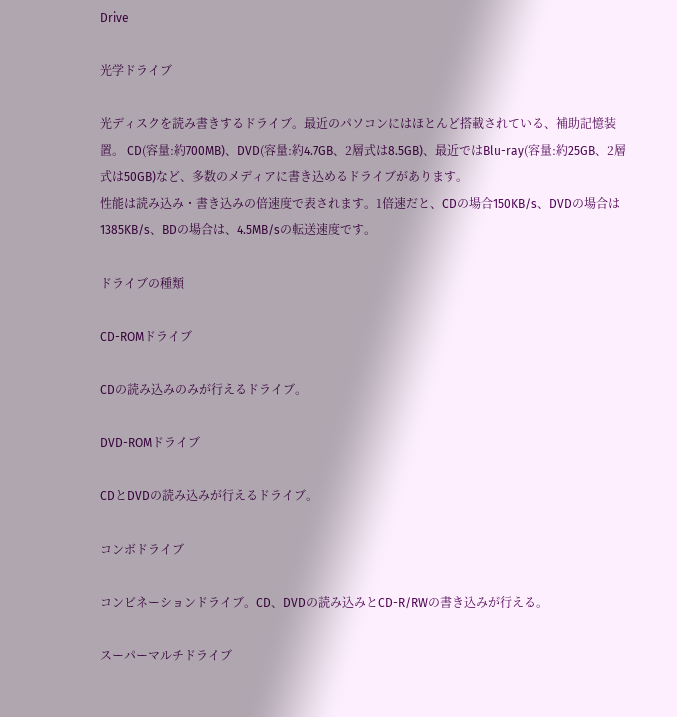Drive

光学ドライブ

光ディスクを読み書きするドライブ。最近のパソコンにはほとんど搭載されている、補助記憶装置。 CD(容量:約700MB)、DVD(容量:約4.7GB、2層式は8.5GB)、最近ではBlu-ray(容量:約25GB、2層式は50GB)など、多数のメディアに書き込めるドライブがあります。
性能は読み込み・書き込みの倍速度で表されます。1倍速だと、CDの場合150KB/s、DVDの場合は1385KB/s、BDの場合は、4.5MB/sの転送速度です。

ドライブの種類

CD-ROMドライブ

CDの読み込みのみが行えるドライブ。

DVD-ROMドライブ

CDとDVDの読み込みが行えるドライブ。

コンボドライブ

コンビネーションドライブ。CD、DVDの読み込みとCD-R/RWの書き込みが行える。

スーパーマルチドライブ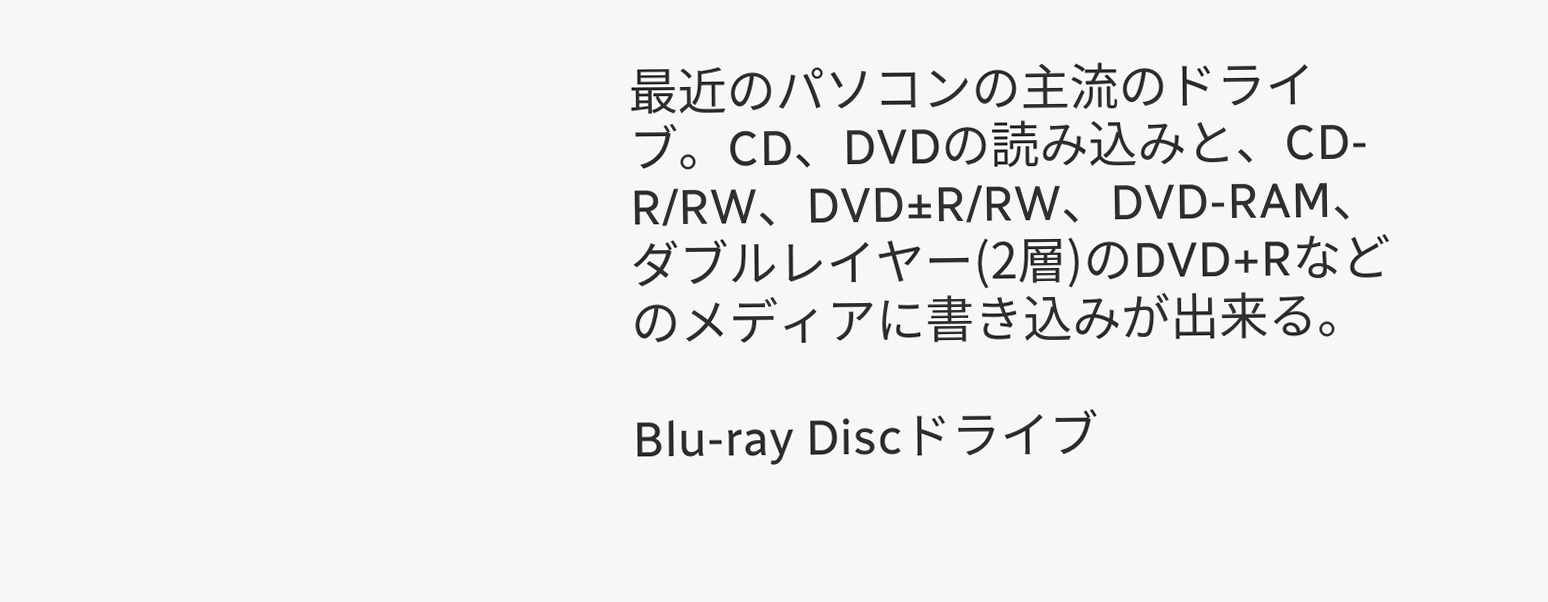最近のパソコンの主流のドライブ。CD、DVDの読み込みと、CD-R/RW、DVD±R/RW、DVD-RAM、ダブルレイヤー(2層)のDVD+Rなどのメディアに書き込みが出来る。

Blu-ray Discドライブ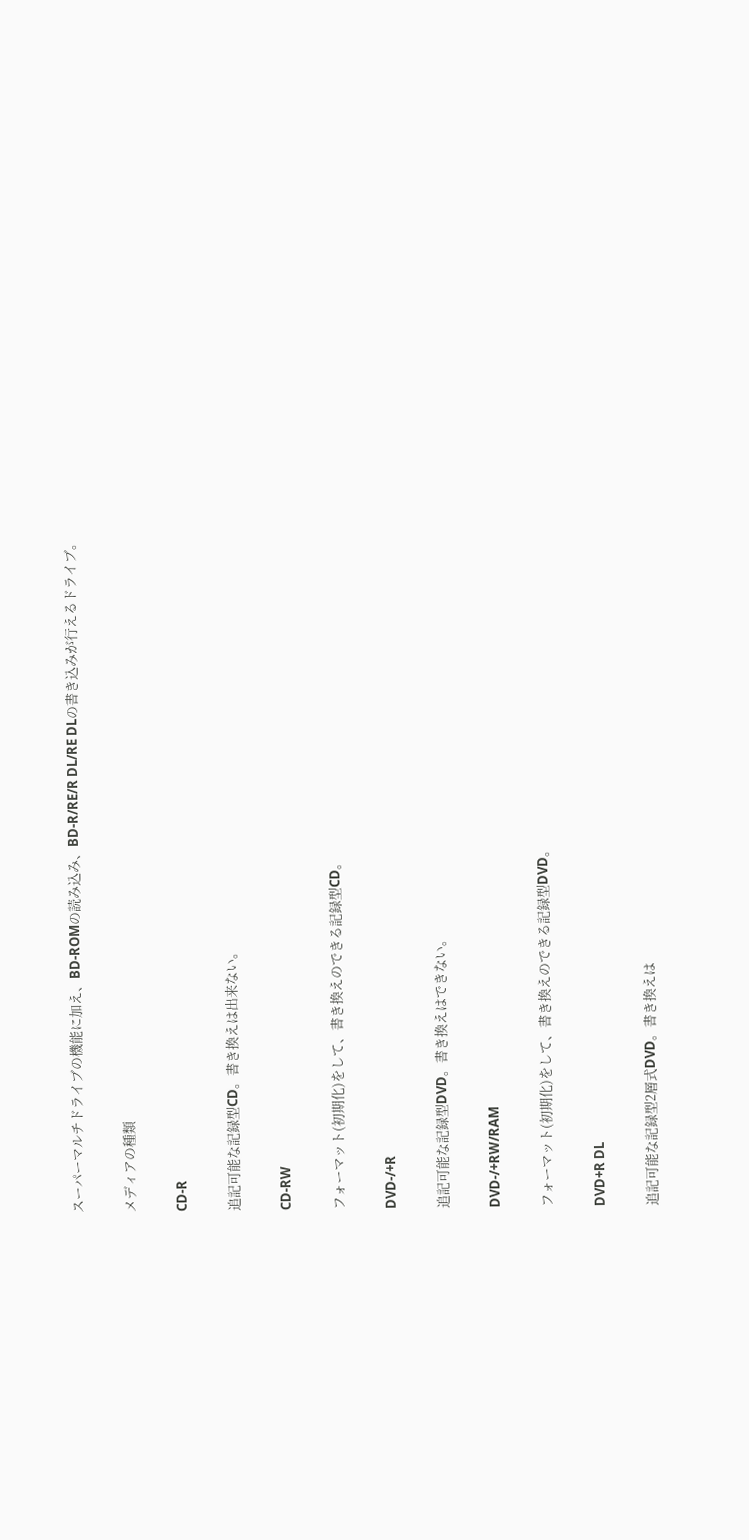スーパーマルチドライブの機能に加え、BD-ROMの読み込み、BD-R/RE/R DL/RE DLの書き込みが行えるドライブ。

メディアの種類

CD-R

追記可能な記録型CD。書き換えは出来ない。

CD-RW

フォーマット(初期化)をして、書き換えのできる記録型CD。

DVD-/+R

追記可能な記録型DVD。書き換えはできない。

DVD-/+RW/RAM

フォーマット(初期化)をして、書き換えのできる記録型DVD。

DVD+R DL

追記可能な記録型2層式DVD。書き換えは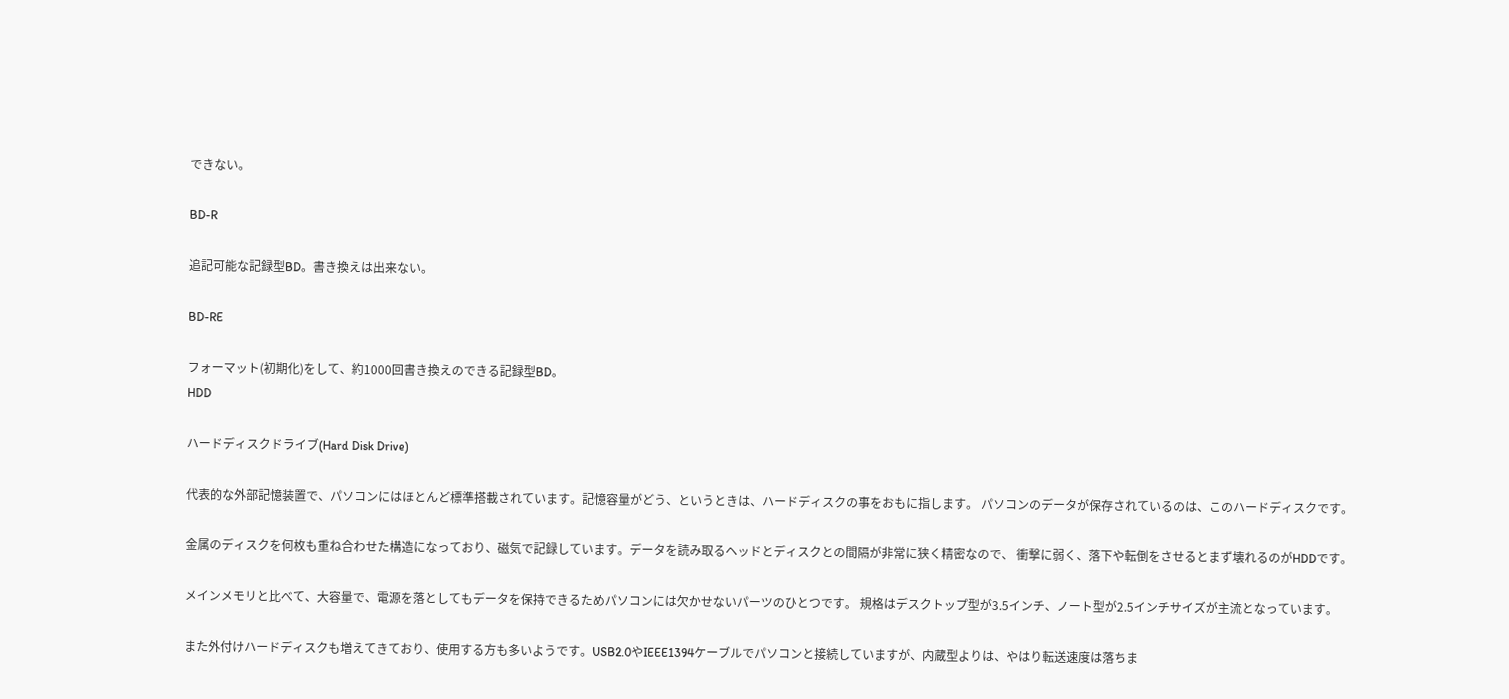できない。

BD-R

追記可能な記録型BD。書き換えは出来ない。

BD-RE

フォーマット(初期化)をして、約1000回書き換えのできる記録型BD。
HDD

ハードディスクドライブ(Hard Disk Drive)

代表的な外部記憶装置で、パソコンにはほとんど標準搭載されています。記憶容量がどう、というときは、ハードディスクの事をおもに指します。 パソコンのデータが保存されているのは、このハードディスクです。

金属のディスクを何枚も重ね合わせた構造になっており、磁気で記録しています。データを読み取るヘッドとディスクとの間隔が非常に狭く精密なので、 衝撃に弱く、落下や転倒をさせるとまず壊れるのがHDDです。

メインメモリと比べて、大容量で、電源を落としてもデータを保持できるためパソコンには欠かせないパーツのひとつです。 規格はデスクトップ型が3.5インチ、ノート型が2.5インチサイズが主流となっています。

また外付けハードディスクも増えてきており、使用する方も多いようです。USB2.0やIEEE1394ケーブルでパソコンと接続していますが、内蔵型よりは、やはり転送速度は落ちま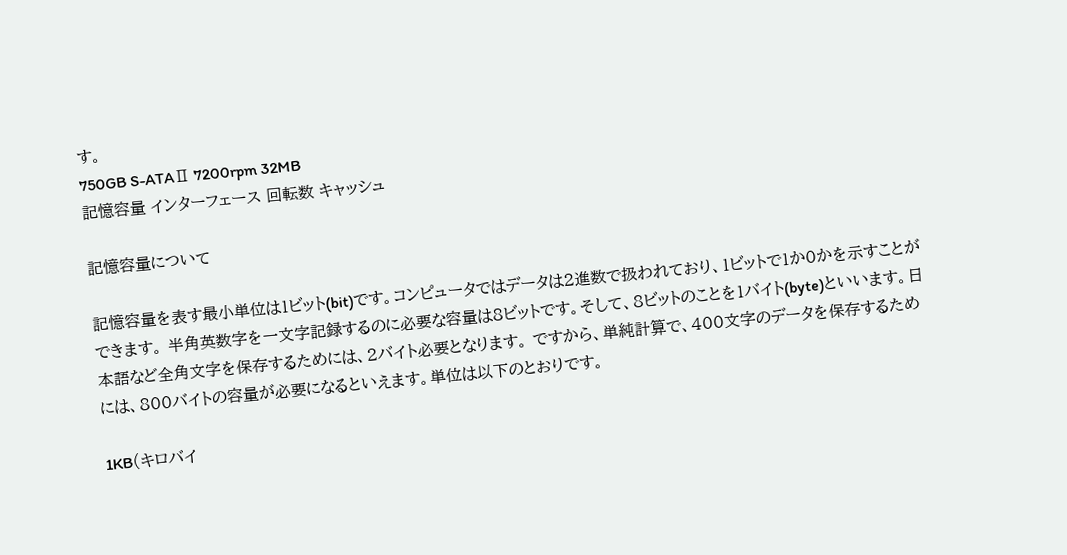す。
750GB S-ATAⅡ 7200rpm 32MB
記憶容量 インターフェース 回転数 キャッシュ

記憶容量について

記憶容量を表す最小単位は1ビット(bit)です。コンピュータではデータは2進数で扱われており、1ビットで1か0かを示すことができます。 半角英数字を一文字記録するのに必要な容量は8ビットです。そして、8ビットのことを1バイト(byte)といいます。日本語など全角文字を保存するためには、2バイト必要となります。 ですから、単純計算で、400文字のデータを保存するためには、800バイトの容量が必要になるといえます。単位は以下のとおりです。

1KB(キロバイ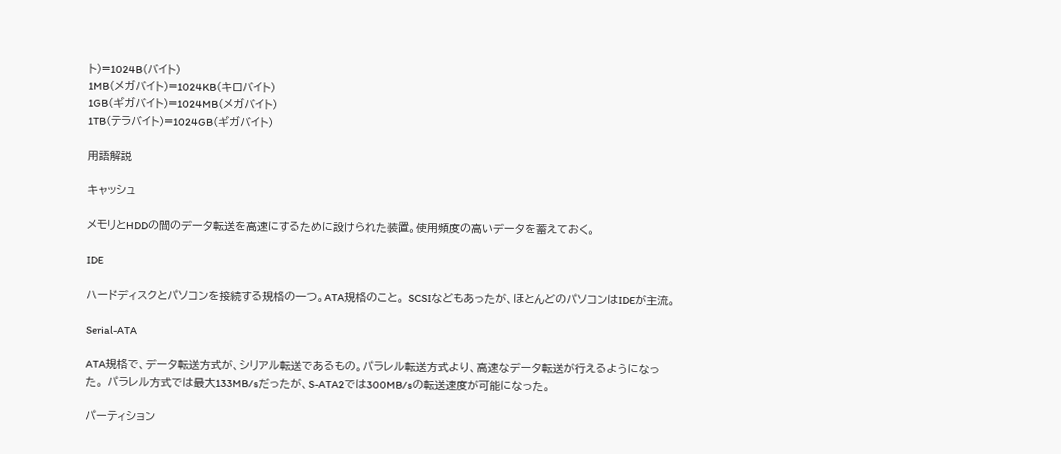ト)=1024B(バイト)
1MB(メガバイト)=1024KB(キロバイト)
1GB(ギガバイト)=1024MB(メガバイト)
1TB(テラバイト)=1024GB(ギガバイト)

用語解説

キャッシュ

メモリとHDDの間のデータ転送を高速にするために設けられた装置。使用頻度の高いデータを蓄えておく。

IDE

ハードディスクとパソコンを接続する規格の一つ。ATA規格のこと。 SCSIなどもあったが、ほとんどのパソコンはIDEが主流。

Serial-ATA

ATA規格で、データ転送方式が、シリアル転送であるもの。パラレル転送方式より、高速なデータ転送が行えるようになった。 パラレル方式では最大133MB/sだったが、S-ATA2では300MB/sの転送速度が可能になった。

パーティション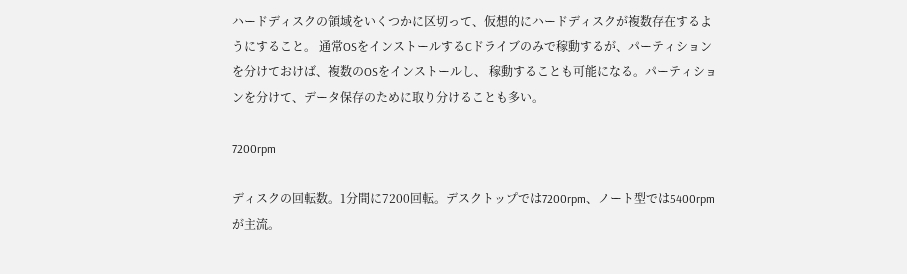ハードディスクの領域をいくつかに区切って、仮想的にハードディスクが複数存在するようにすること。 通常OSをインストールするCドライブのみで稼動するが、パーティションを分けておけば、複数のOSをインストールし、 稼動することも可能になる。パーティションを分けて、データ保存のために取り分けることも多い。

7200rpm

ディスクの回転数。1分間に7200回転。デスクトップでは7200rpm、ノート型では5400rpmが主流。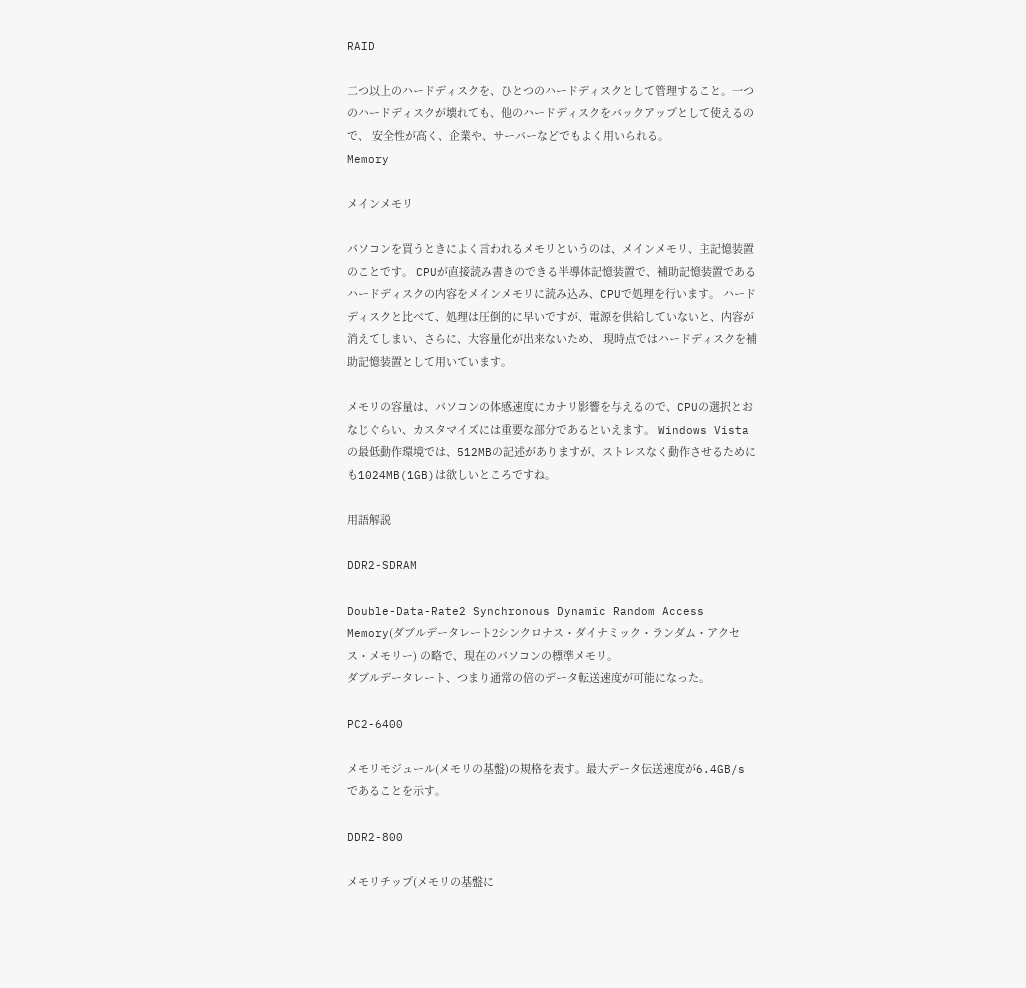RAID

二つ以上のハードディスクを、ひとつのハードディスクとして管理すること。一つのハードディスクが壊れても、他のハードディスクをバックアップとして使えるので、 安全性が高く、企業や、サーバーなどでもよく用いられる。
Memory

メインメモリ

パソコンを買うときによく言われるメモリというのは、メインメモリ、主記憶装置のことです。 CPUが直接読み書きのできる半導体記憶装置で、補助記憶装置であるハードディスクの内容をメインメモリに読み込み、CPUで処理を行います。 ハードディスクと比べて、処理は圧倒的に早いですが、電源を供給していないと、内容が消えてしまい、さらに、大容量化が出来ないため、 現時点ではハードディスクを補助記憶装置として用いています。

メモリの容量は、パソコンの体感速度にカナリ影響を与えるので、CPUの選択とおなじぐらい、カスタマイズには重要な部分であるといえます。 Windows Vistaの最低動作環境では、512MBの記述がありますが、ストレスなく動作させるためにも1024MB(1GB)は欲しいところですね。

用語解説

DDR2-SDRAM

Double-Data-Rate2 Synchronous Dynamic Random Access Memory(ダブルデータレート2シンクロナス・ダイナミック・ランダム・アクセス・メモリー) の略で、現在のパソコンの標準メモリ。
ダブルデータレート、つまり通常の倍のデータ転送速度が可能になった。

PC2-6400

メモリモジュール(メモリの基盤)の規格を表す。最大データ伝送速度が6.4GB/s であることを示す。

DDR2-800

メモリチップ(メモリの基盤に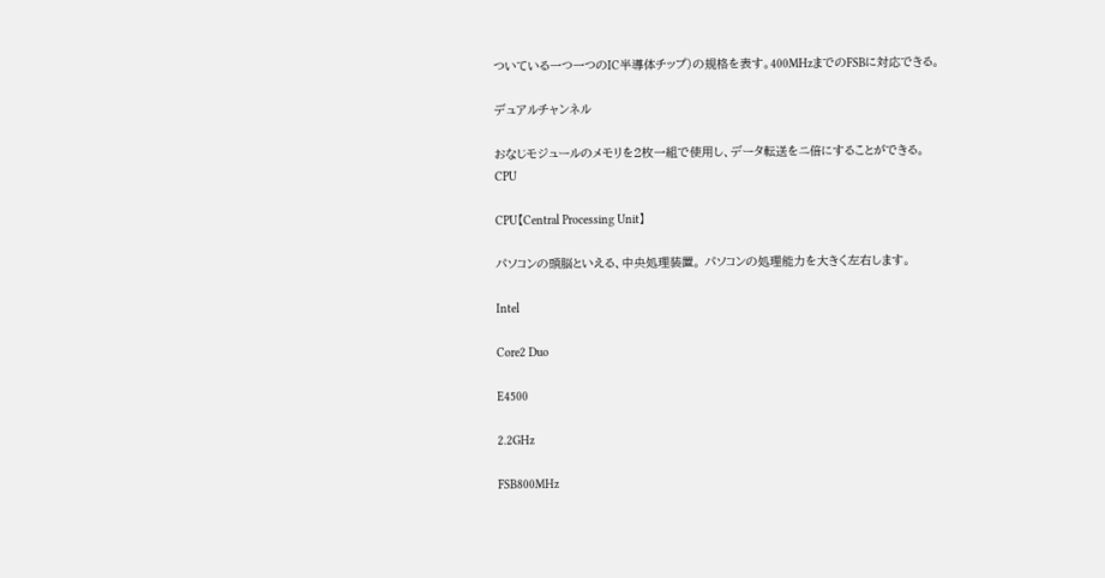ついている一つ一つのIC半導体チップ)の規格を表す。400MHzまでのFSBに対応できる。

デュアルチャンネル

おなじモジュールのメモリを2枚一組で使用し、データ転送をニ倍にすることができる。
CPU

CPU【Central Processing Unit】

パソコンの頭脳といえる、中央処理装置。 パソコンの処理能力を大きく左右します。

Intel

Core2 Duo

E4500

2.2GHz

FSB800MHz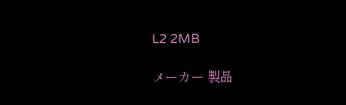L2 2MB

メーカー 製品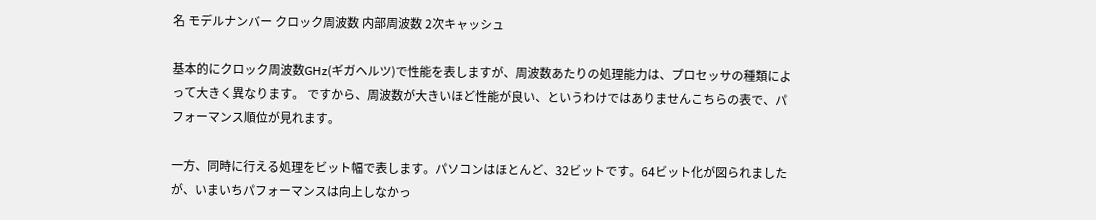名 モデルナンバー クロック周波数 内部周波数 2次キャッシュ

基本的にクロック周波数GHz(ギガヘルツ)で性能を表しますが、周波数あたりの処理能力は、プロセッサの種類によって大きく異なります。 ですから、周波数が大きいほど性能が良い、というわけではありませんこちらの表で、パフォーマンス順位が見れます。

一方、同時に行える処理をビット幅で表します。パソコンはほとんど、32ビットです。64ビット化が図られましたが、いまいちパフォーマンスは向上しなかっ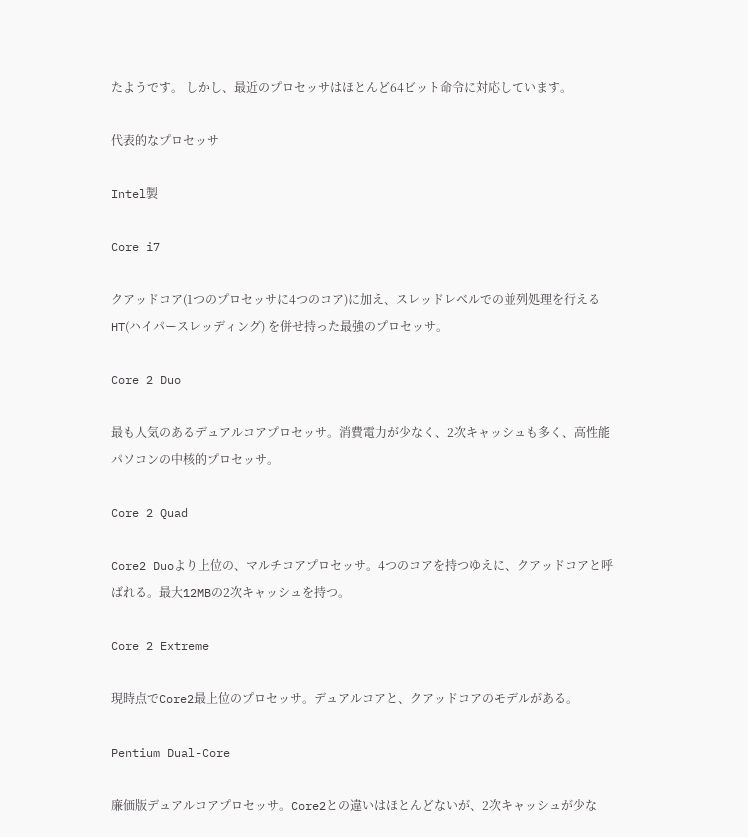たようです。 しかし、最近のプロセッサはほとんど64ビット命令に対応しています。

代表的なプロセッサ

Intel製

Core i7

クアッドコア(1つのプロセッサに4つのコア)に加え、スレッドレベルでの並列処理を行えるHT(ハイパースレッディング) を併せ持った最強のプロセッサ。

Core 2 Duo

最も人気のあるデュアルコアプロセッサ。消費電力が少なく、2次キャッシュも多く、高性能パソコンの中核的プロセッサ。

Core 2 Quad

Core2 Duoより上位の、マルチコアプロセッサ。4つのコアを持つゆえに、クアッドコアと呼ばれる。最大12MBの2次キャッシュを持つ。

Core 2 Extreme

現時点でCore2最上位のプロセッサ。デュアルコアと、クアッドコアのモデルがある。

Pentium Dual-Core

廉価版デュアルコアプロセッサ。Core2との違いはほとんどないが、2次キャッシュが少な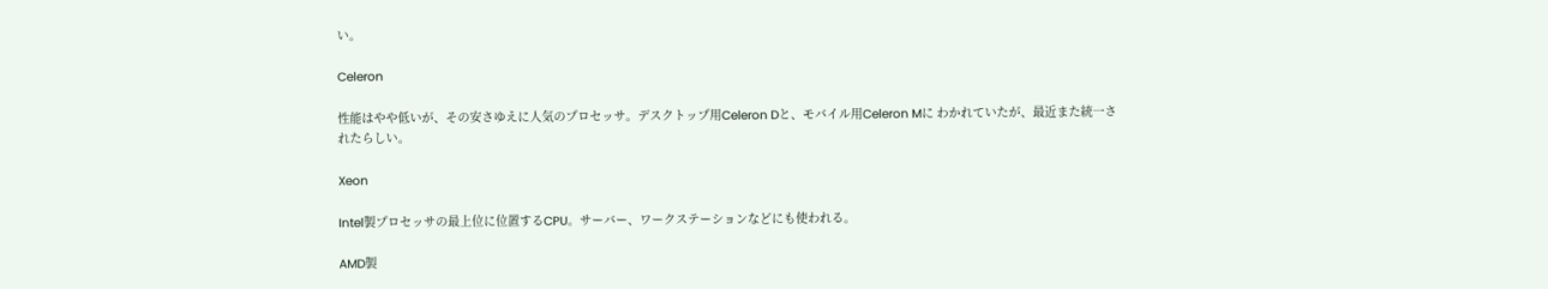い。

Celeron

性能はやや低いが、その安さゆえに人気のプロセッサ。デスクトップ用Celeron Dと、モバイル用Celeron Mに わかれていたが、最近また統一されたらしい。

Xeon

Intel製プロセッサの最上位に位置するCPU。サーバー、ワークステーションなどにも使われる。

AMD製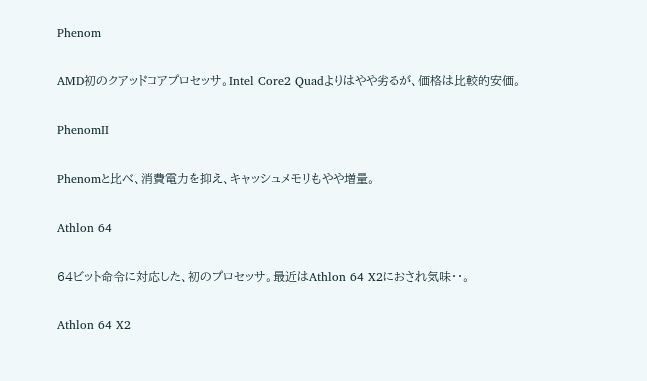Phenom

AMD初のクアッドコアプロセッサ。Intel Core2 Quadよりはやや劣るが、価格は比較的安価。

PhenomⅡ

Phenomと比べ、消費電力を抑え、キャッシュメモリもやや増量。

Athlon 64

64ビット命令に対応した、初のプロセッサ。最近はAthlon 64 X2におされ気味・・。

Athlon 64 X2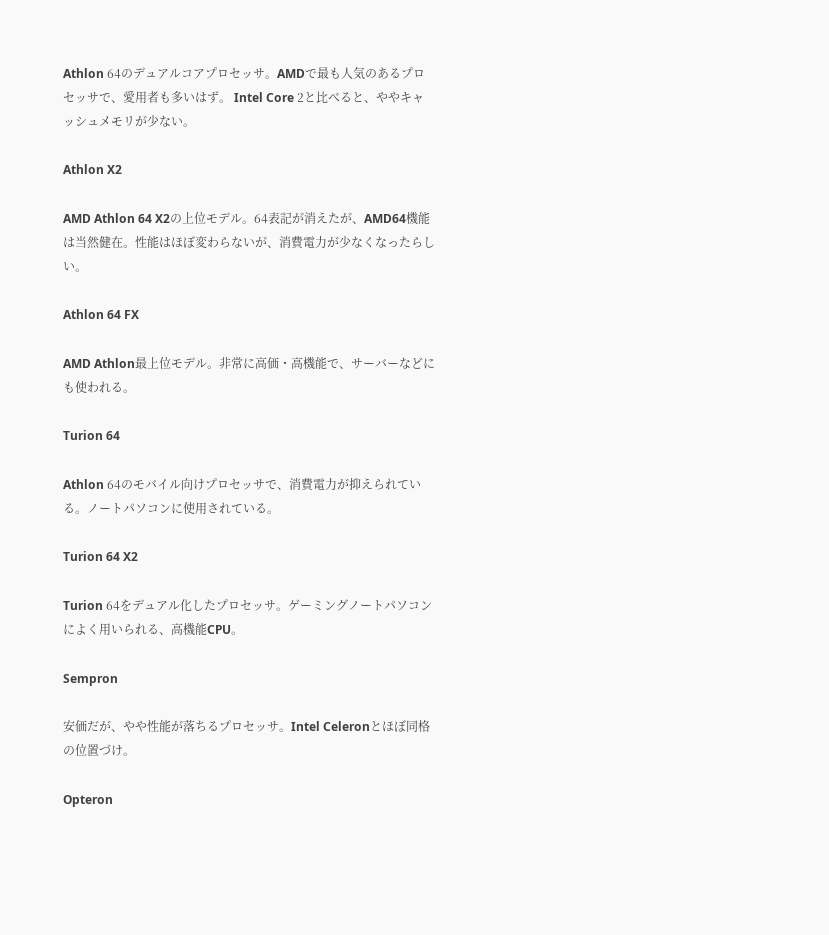Athlon 64のデュアルコアプロセッサ。AMDで最も人気のあるプロセッサで、愛用者も多いはず。 Intel Core 2と比べると、ややキャッシュメモリが少ない。

Athlon X2

AMD Athlon 64 X2の上位モデル。64表記が消えたが、AMD64機能は当然健在。性能はほぼ変わらないが、消費電力が少なくなったらしい。

Athlon 64 FX

AMD Athlon最上位モデル。非常に高価・高機能で、サーバーなどにも使われる。

Turion 64

Athlon 64のモバイル向けプロセッサで、消費電力が抑えられている。ノートパソコンに使用されている。

Turion 64 X2

Turion 64をデュアル化したプロセッサ。ゲーミングノートパソコンによく用いられる、高機能CPU。

Sempron

安価だが、やや性能が落ちるプロセッサ。Intel Celeronとほぼ同格の位置づけ。

Opteron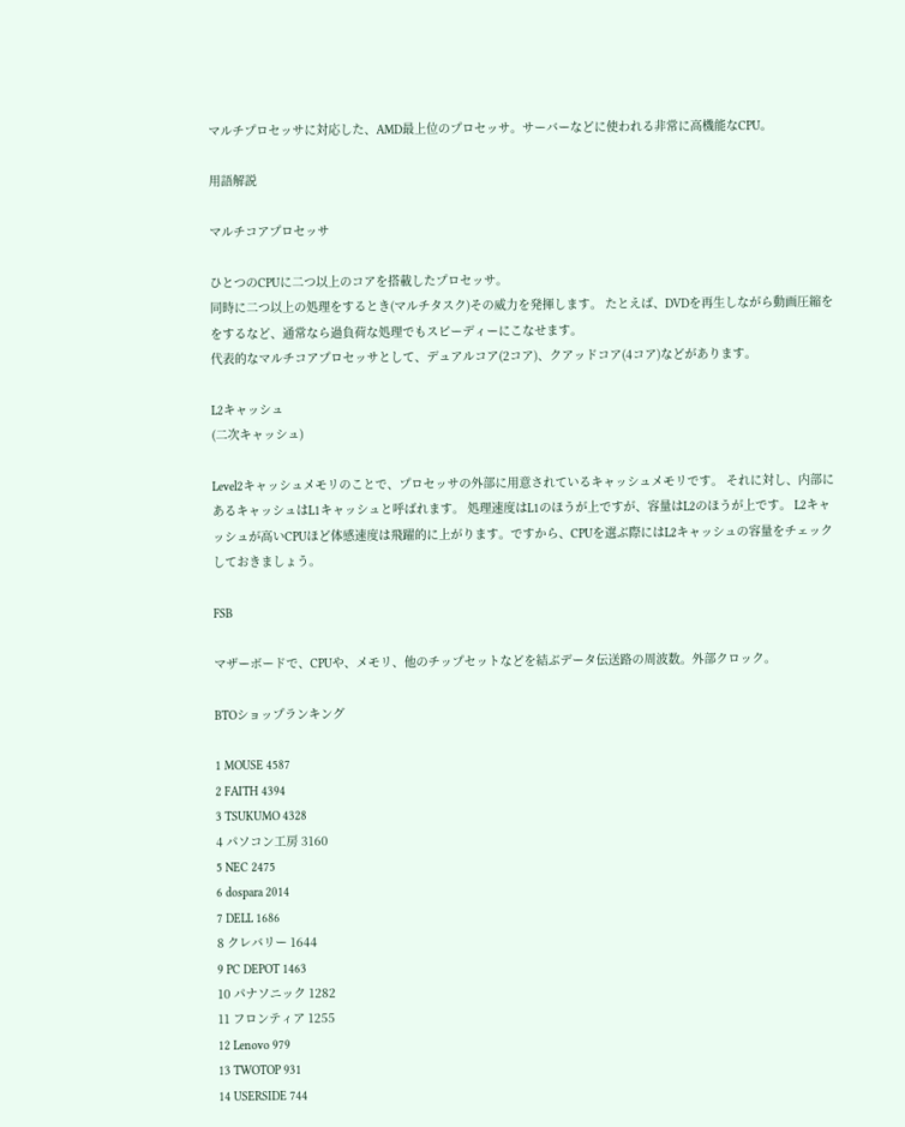マルチプロセッサに対応した、AMD最上位のプロセッサ。サーバーなどに使われる非常に高機能なCPU。

用語解説

マルチコアプロセッサ

ひとつのCPUに二つ以上のコアを搭載したプロセッサ。
同時に二つ以上の処理をするとき(マルチタスク)その威力を発揮します。 たとえば、DVDを再生しながら動画圧縮ををするなど、通常なら過負荷な処理でもスピーディーにこなせます。
代表的なマルチコアプロセッサとして、デュアルコア(2コア)、クアッドコア(4コア)などがあります。

L2キャッシュ
(二次キャッシュ)

Level2キャッシュメモリのことで、プロセッサの外部に用意されているキャッシュメモリです。 それに対し、内部にあるキャッシュはL1キャッシュと呼ばれます。 処理速度はL1のほうが上ですが、容量はL2のほうが上です。 L2キャッシュが高いCPUほど体感速度は飛躍的に上がります。ですから、CPUを選ぶ際にはL2キャッシュの容量をチェックしておきましょう。

FSB

マザーボードで、CPUや、メモリ、他のチップセットなどを結ぶデータ伝送路の周波数。外部クロック。

BTOショップランキング

1 MOUSE 4587
2 FAITH 4394
3 TSUKUMO 4328
4 パソコン工房 3160
5 NEC 2475
6 dospara 2014
7 DELL 1686
8 クレバリー 1644
9 PC DEPOT 1463
10 パナソニック 1282
11 フロンティア 1255
12 Lenovo 979
13 TWOTOP 931
14 USERSIDE 744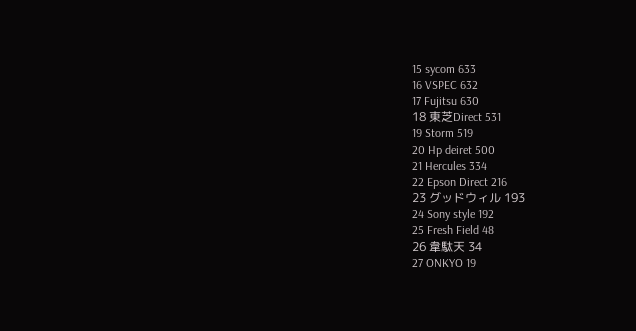15 sycom 633
16 VSPEC 632
17 Fujitsu 630
18 東芝Direct 531
19 Storm 519
20 Hp deiret 500
21 Hercules 334
22 Epson Direct 216
23 グッドウィル 193
24 Sony style 192
25 Fresh Field 48
26 韋駄天 34
27 ONKYO 19